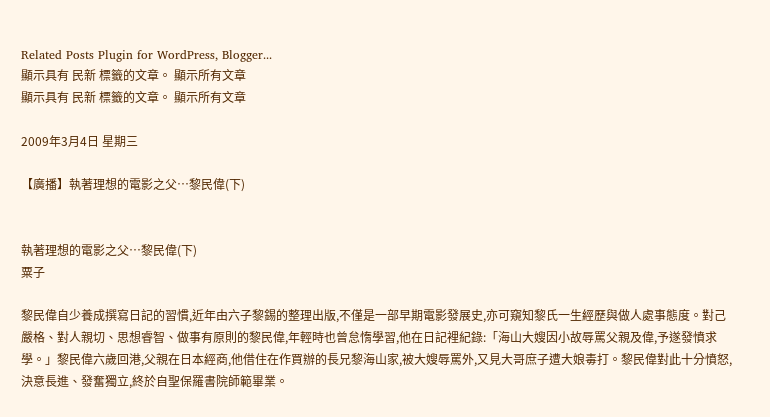Related Posts Plugin for WordPress, Blogger...
顯示具有 民新 標籤的文章。 顯示所有文章
顯示具有 民新 標籤的文章。 顯示所有文章

2009年3月4日 星期三

【廣播】執著理想的電影之父…黎民偉(下)


執著理想的電影之父…黎民偉(下)
粟子

黎民偉自少養成撰寫日記的習慣,近年由六子黎錫的整理出版,不僅是一部早期電影發展史,亦可窺知黎氏一生經歷與做人處事態度。對己嚴格、對人親切、思想睿智、做事有原則的黎民偉,年輕時也曾怠惰學習,他在日記裡紀錄:「海山大嫂因小故辱罵父親及偉,予遂發憤求學。」黎民偉六歲回港,父親在日本經商,他借住在作買辦的長兄黎海山家,被大嫂辱罵外,又見大哥庶子遭大娘毒打。黎民偉對此十分憤怒,決意長進、發奮獨立,終於自聖保羅書院師範畢業。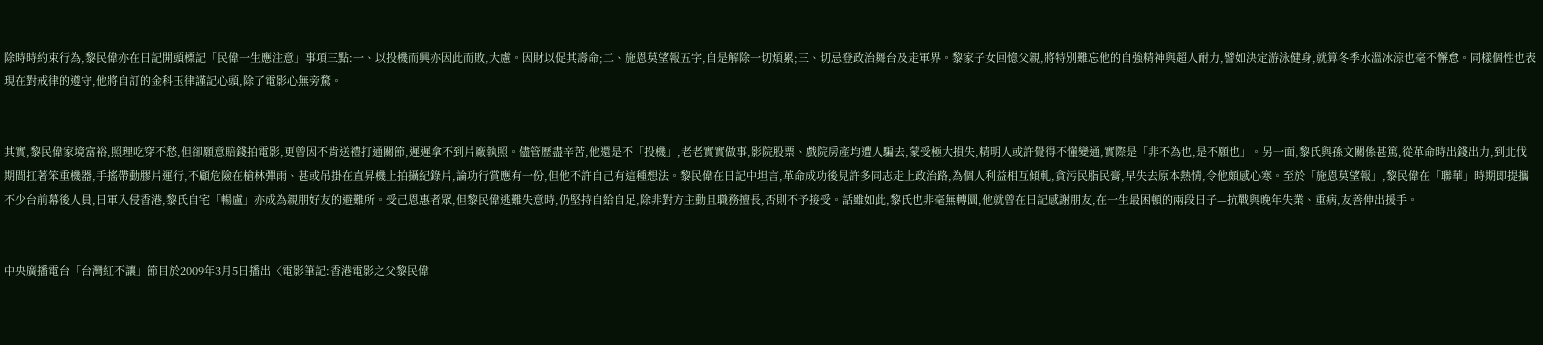除時時約束行為,黎民偉亦在日記開頭標記「民偉一生應注意」事項三點:一、以投機而興亦因此而敗,大慮。因財以促其壽命;二、施恩莫望報五字,自是解除一切煩累;三、切忌登政治舞台及走軍界。黎家子女回憶父親,將特別難忘他的自強精神與超人耐力,譬如決定游泳健身,就算冬季水溫冰涼也毫不懈怠。同樣個性也表現在對戒律的遵守,他將自訂的金科玉律謹記心頭,除了電影心無旁騖。


其實,黎民偉家境富裕,照理吃穿不愁,但卻願意賠錢拍電影,更曾因不肯送禮打通關節,遲遲拿不到片廠執照。儘管歷盡辛苦,他還是不「投機」,老老實實做事,影院股票、戲院房產均遭人騙去,蒙受極大損失,精明人或許覺得不懂變通,實際是「非不為也,是不願也」。另一面,黎氏與孫文關係甚篤,從革命時出錢出力,到北伐期間扛著笨重機器,手搖帶動膠片運行,不顧危險在槍林彈雨、甚或吊掛在直昇機上拍攝紀錄片,論功行賞應有一份,但他不許自己有這種想法。黎民偉在日記中坦言,革命成功後見許多同志走上政治路,為個人利益相互傾軋,貪污民脂民膏,早失去原本熱情,令他頗感心寒。至於「施恩莫望報」,黎民偉在「聯華」時期即提攜不少台前幕後人員,日軍入侵香港,黎氏自宅「暢盧」亦成為親朋好友的避難所。受己恩惠者眾,但黎民偉逃難失意時,仍堅持自給自足,除非對方主動且職務擅長,否則不予接受。話雖如此,黎氏也非毫無轉圜,他就曾在日記感謝朋友,在一生最困頓的兩段日子—抗戰與晚年失業、重病,友善伸出援手。


中央廣播電台「台灣紅不讓」節目於2009年3月5日播出〈電影筆記:香港電影之父黎民偉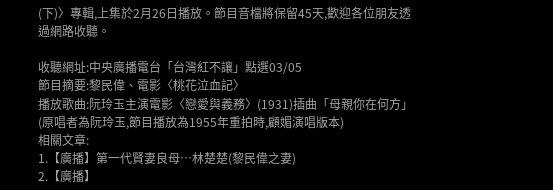(下)〉專輯,上集於2月26日播放。節目音檔將保留45天,歡迎各位朋友透過網路收聽。

收聽網址:中央廣播電台「台灣紅不讓」點選03/05
節目摘要:黎民偉、電影〈桃花泣血記〉
播放歌曲:阮玲玉主演電影〈戀愛與義務〉(1931)插曲「母親你在何方」(原唱者為阮玲玉,節目播放為1955年重拍時,顧媚演唱版本)
相關文章:
1.【廣播】第一代賢妻良母…林楚楚(黎民偉之妻)
2.【廣播】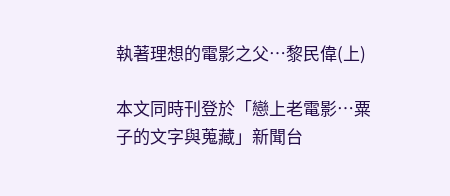執著理想的電影之父…黎民偉(上)

本文同時刊登於「戀上老電影…粟子的文字與蒐藏」新聞台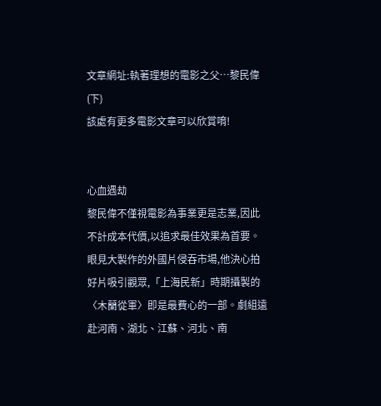文章網址:執著理想的電影之父…黎民偉(下)
該處有更多電影文章可以欣賞唷!


心血遇劫
黎民偉不僅視電影為事業更是志業,因此不計成本代價,以追求最佳效果為首要。眼見大製作的外國片侵吞市場,他決心拍好片吸引觀眾,「上海民新」時期攝製的〈木蘭從軍〉即是最費心的一部。劇組遠赴河南、湖北、江蘇、河北、南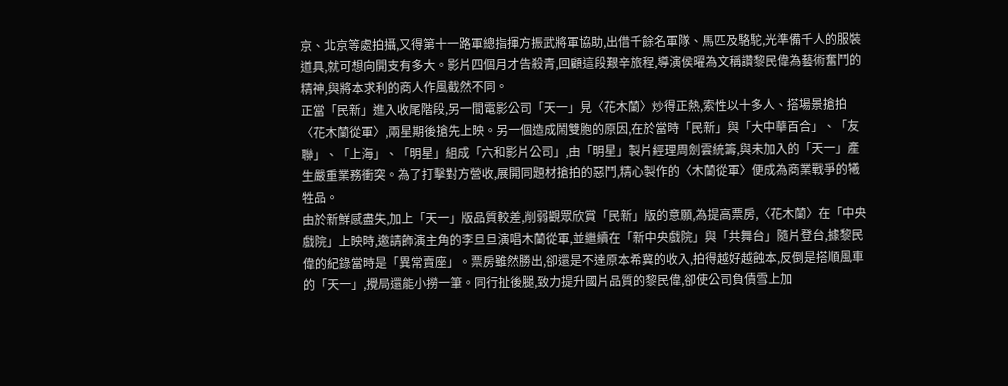京、北京等處拍攝,又得第十一路軍總指揮方振武將軍協助,出借千餘名軍隊、馬匹及駱駝,光準備千人的服裝道具,就可想向開支有多大。影片四個月才告殺青,回顧這段艱辛旅程,導演侯曜為文稱讚黎民偉為藝術奮鬥的精神,與將本求利的商人作風截然不同。
正當「民新」進入收尾階段,另一間電影公司「天一」見〈花木蘭〉炒得正熱,索性以十多人、搭場景搶拍〈花木蘭從軍〉,兩星期後搶先上映。另一個造成鬧雙胞的原因,在於當時「民新」與「大中華百合」、「友聯」、「上海」、「明星」組成「六和影片公司」,由「明星」製片經理周劍雲統籌,與未加入的「天一」產生嚴重業務衝突。為了打擊對方營收,展開同題材搶拍的惡鬥,精心製作的〈木蘭從軍〉便成為商業戰爭的犧牲品。
由於新鮮感盡失,加上「天一」版品質較差,削弱觀眾欣賞「民新」版的意願,為提高票房,〈花木蘭〉在「中央戲院」上映時,邀請飾演主角的李旦旦演唱木蘭從軍,並繼續在「新中央戲院」與「共舞台」隨片登台,據黎民偉的紀錄當時是「異常賣座」。票房雖然勝出,卻還是不達原本希冀的收入,拍得越好越蝕本,反倒是搭順風車的「天一」,攪局還能小撈一筆。同行扯後腿,致力提升國片品質的黎民偉,卻使公司負債雪上加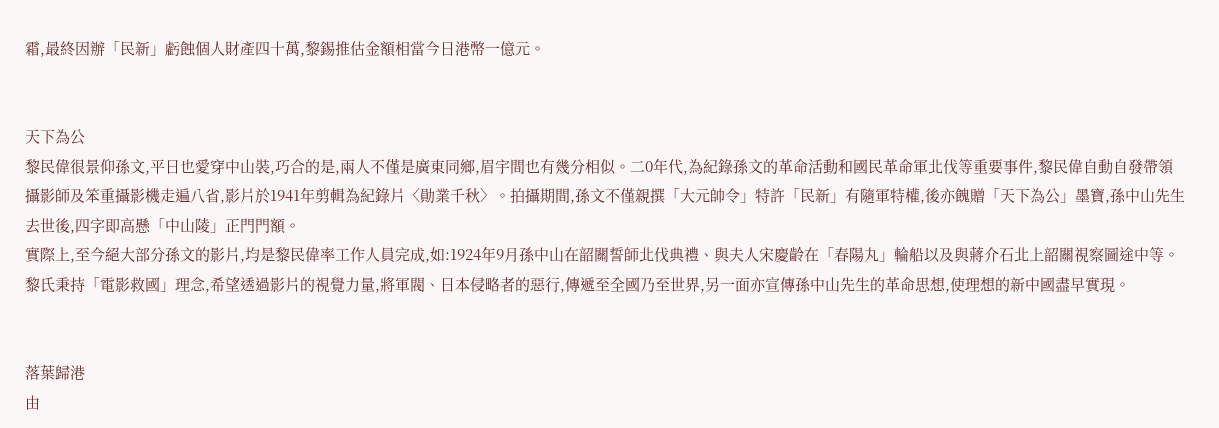霜,最終因辦「民新」虧蝕個人財產四十萬,黎錫推估金額相當今日港幣一億元。


天下為公
黎民偉很景仰孫文,平日也愛穿中山裝,巧合的是,兩人不僅是廣東同鄉,眉宇間也有幾分相似。二0年代,為紀錄孫文的革命活動和國民革命軍北伐等重要事件,黎民偉自動自發帶領攝影師及笨重攝影機走遍八省,影片於1941年剪輯為紀錄片〈勛業千秋〉。拍攝期間,孫文不僅親撰「大元帥令」特許「民新」有隨軍特權,後亦餽贈「天下為公」墨寶,孫中山先生去世後,四字即高懸「中山陵」正門門額。
實際上,至今絕大部分孫文的影片,均是黎民偉率工作人員完成,如:1924年9月孫中山在韶關誓師北伐典禮、與夫人宋慶齡在「春陽丸」輪船以及與蔣介石北上韶關視察圖途中等。黎氏秉持「電影救國」理念,希望透過影片的視覺力量,將軍閥、日本侵略者的惡行,傳遞至全國乃至世界,另一面亦宣傳孫中山先生的革命思想,使理想的新中國盡早實現。


落葉歸港
由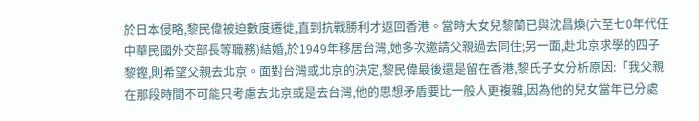於日本侵略,黎民偉被迫數度遷徙,直到抗戰勝利才返回香港。當時大女兒黎蘭已與沈昌煥(六至七0年代任中華民國外交部長等職務)結婚,於1949年移居台灣,她多次邀請父親過去同住;另一面,赴北京求學的四子黎鏗,則希望父親去北京。面對台灣或北京的決定,黎民偉最後還是留在香港,黎氏子女分析原因:「我父親在那段時間不可能只考慮去北京或是去台灣,他的思想矛盾要比一般人更複雜,因為他的兒女當年已分處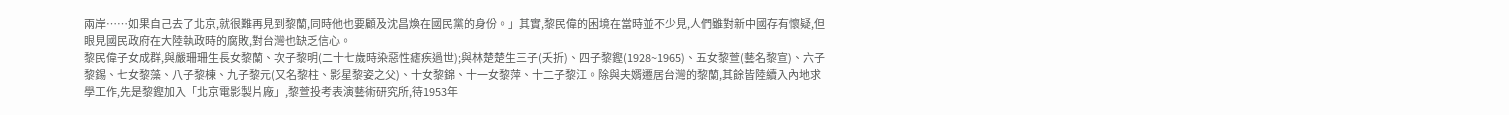兩岸……如果自己去了北京,就很難再見到黎蘭,同時他也要顧及沈昌煥在國民黨的身份。」其實,黎民偉的困境在當時並不少見,人們雖對新中國存有懷疑,但眼見國民政府在大陸執政時的腐敗,對台灣也缺乏信心。
黎民偉子女成群,與嚴珊珊生長女黎蘭、次子黎明(二十七歲時染惡性瘧疾過世);與林楚楚生三子(夭折)、四子黎鏗(1928~1965)、五女黎萱(藝名黎宣)、六子黎錫、七女黎藻、八子黎棟、九子黎元(又名黎柱、影星黎姿之父)、十女黎錦、十一女黎萍、十二子黎江。除與夫婿遷居台灣的黎蘭,其餘皆陸續入內地求學工作,先是黎鏗加入「北京電影製片廠」,黎萱投考表演藝術研究所,待1953年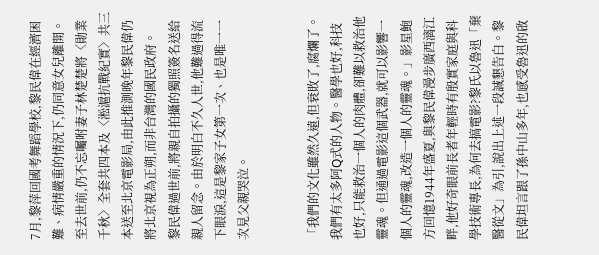7月,黎萍回國考舞蹈學校,黎民偉在經濟困難、病情嚴重的情況下,仍同意女兒離開。至去世前,仍不忘囑咐妻子林楚楚將〈勛業千秋〉全套共四本及〈淞滬抗戰紀實〉共三本送至北京電影局,由此推測晚年黎民偉仍將北京視為正朔,而非台灣的國民政府。
黎民偉過世前,將親自拍攝的獨照簽名送給親人留念。由於明白不久人世,他難過得流下眼淚,這是黎家子女第一次、也是唯一一次見父親哭泣。


「我們的文化雖然久遠,但衰敗了,腐爛了。我們有太多阿Q式的人物。醫學也好,科技也好,只能救治一個人的肉體,卻難以救治他靈魂。但通過電影這個武器,就可以影響一個人的靈魂,改造一個人的靈魂。」影星鮑方回憶1944年盛夏,與黎民偉漫步廣西漓江畔,他好奇眼前長者年輕時有殷實家庭與科學技術專長,為何去搞電影?黎氏以魯迅「棄醫從文」為引,說出上述一段誠懇告白。黎民偉坦言跟了孫中山多年,也感受魯迅的啟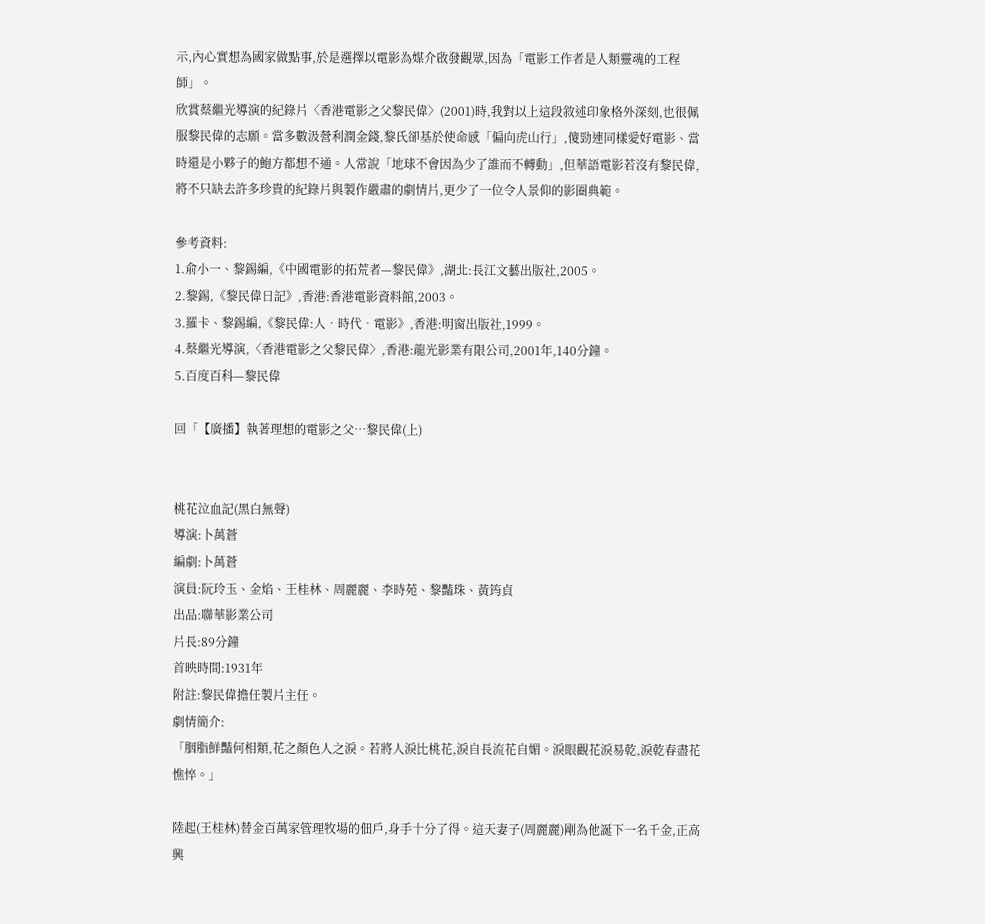示,內心實想為國家做點事,於是選擇以電影為媒介啟發觀眾,因為「電影工作者是人類靈魂的工程師」。
欣賞蔡繼光導演的紀錄片〈香港電影之父黎民偉〉(2001)時,我對以上這段敘述印象格外深刻,也很佩服黎民偉的志願。當多數汲營利潤金錢,黎氏卻基於使命感「偏向虎山行」,傻勁連同樣愛好電影、當時還是小夥子的鮑方都想不通。人常說「地球不會因為少了誰而不轉動」,但華語電影若沒有黎民偉,將不只缺去許多珍貴的紀錄片與製作嚴肅的劇情片,更少了一位令人景仰的影圈典範。

參考資料:
1.俞小一、黎錫編,《中國電影的拓荒者—黎民偉》,湖北:長江文藝出版社,2005。
2.黎錫,《黎民偉日記》,香港:香港電影資料館,2003。
3.羅卡、黎錫編,《黎民偉:人‧時代‧電影》,香港:明窗出版社,1999。
4.蔡繼光導演,〈香港電影之父黎民偉〉,香港:龍光影業有限公司,2001年,140分鐘。
5.百度百科—黎民偉

回「【廣播】執著理想的電影之父…黎民偉(上)


桃花泣血記(黑白無聲)
導演:卜萬蒼
編劇:卜萬蒼
演員:阮玲玉、金焰、王桂林、周麗麗、李時苑、黎豔珠、黃筠貞
出品:聯華影業公司
片長:89分鐘
首映時間:1931年
附註:黎民偉擔任製片主任。
劇情簡介:
「胭脂鮮豔何相類,花之顏色人之淚。若將人淚比桃花,淚自長流花自媚。淚眼觀花淚易乾,淚乾春盡花憔悴。」

陸起(王桂林)替金百萬家管理牧場的佃戶,身手十分了得。這天妻子(周麗麗)剛為他誕下一名千金,正高興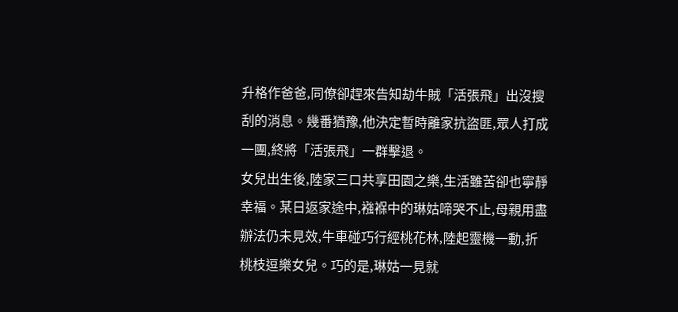升格作爸爸,同僚卻趕來告知劫牛賊「活張飛」出沒搜刮的消息。幾番猶豫,他決定暫時離家抗盜匪,眾人打成一團,終將「活張飛」一群擊退。
女兒出生後,陸家三口共享田園之樂,生活雖苦卻也寧靜幸福。某日返家途中,襁褓中的琳姑啼哭不止,母親用盡辦法仍未見效,牛車碰巧行經桃花林,陸起靈機一動,折桃枝逗樂女兒。巧的是,琳姑一見就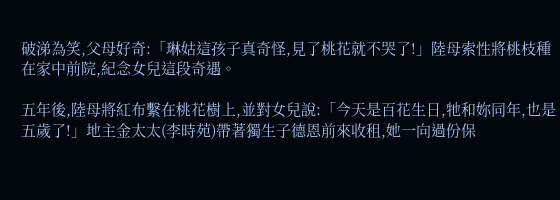破涕為笑,父母好奇:「琳姑這孩子真奇怪,見了桃花就不哭了!」陸母索性將桃枝種在家中前院,紀念女兒這段奇遇。

五年後,陸母將紅布繫在桃花樹上,並對女兒說:「今天是百花生日,牠和妳同年,也是五歲了!」地主金太太(李時苑)帶著獨生子德恩前來收租,她一向過份保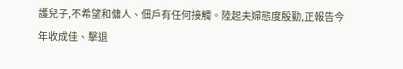護兒子,不希望和傭人、佃戶有任何接觸。陸起夫婦態度殷勤,正報告今年收成佳、擊退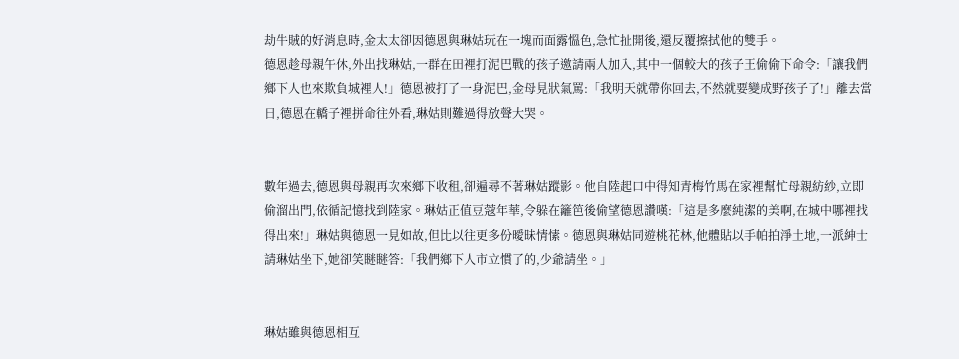劫牛賊的好消息時,金太太卻因德恩與琳姑玩在一塊而面露慍色,急忙扯開後,還反覆擦拭他的雙手。
德恩趁母親午休,外出找琳姑,一群在田裡打泥巴戰的孩子邀請兩人加入,其中一個較大的孩子王偷偷下命令:「讓我們鄉下人也來欺負城裡人!」德恩被打了一身泥巴,金母見狀氣罵:「我明天就帶你回去,不然就要變成野孩子了!」離去當日,德恩在轎子裡拼命往外看,琳姑則難過得放聲大哭。


數年過去,德恩與母親再次來鄉下收租,卻遍尋不著琳姑蹤影。他自陸起口中得知青梅竹馬在家裡幫忙母親紡紗,立即偷溜出門,依循記憶找到陸家。琳姑正值豆蔻年華,令躲在籬笆後偷望德恩讚嘆:「這是多麼純潔的美啊,在城中哪裡找得出來!」琳姑與德恩一見如故,但比以往更多份曖昧情愫。德恩與琳姑同遊桃花林,他體貼以手帕拍淨土地,一派紳士請琳姑坐下,她卻笑瞇瞇答:「我們鄉下人市立慣了的,少爺請坐。」


琳姑雖與德恩相互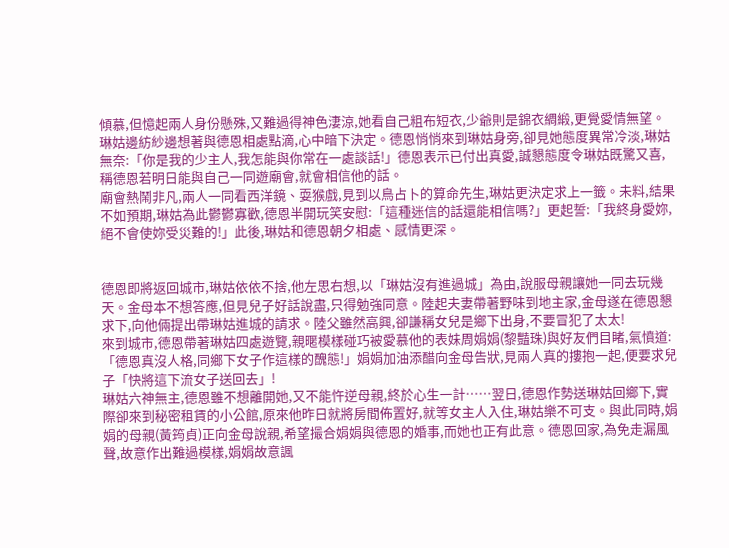傾慕,但憶起兩人身份懸殊,又難過得神色淒涼,她看自己粗布短衣,少爺則是錦衣綢緞,更覺愛情無望。琳姑邊紡紗邊想著與德恩相處點滴,心中暗下決定。德恩悄悄來到琳姑身旁,卻見她態度異常冷淡,琳姑無奈:「你是我的少主人,我怎能與你常在一處談話!」德恩表示已付出真愛,誠懇態度令琳姑既驚又喜,稱德恩若明日能與自己一同遊廟會,就會相信他的話。
廟會熱鬧非凡,兩人一同看西洋鏡、耍猴戲,見到以鳥占卜的算命先生,琳姑更決定求上一籤。未料,結果不如預期,琳姑為此鬱鬱寡歡,德恩半開玩笑安慰:「這種迷信的話還能相信嗎?」更起誓:「我終身愛妳,絕不會使妳受災難的!」此後,琳姑和德恩朝夕相處、感情更深。


德恩即將返回城市,琳姑依依不捨,他左思右想,以「琳姑沒有進過城」為由,說服母親讓她一同去玩幾天。金母本不想答應,但見兒子好話說盡,只得勉強同意。陸起夫妻帶著野味到地主家,金母遂在德恩懇求下,向他倆提出帶琳姑進城的請求。陸父雖然高興,卻謙稱女兒是鄉下出身,不要冒犯了太太!
來到城市,德恩帶著琳姑四處遊覽,親暱模樣碰巧被愛慕他的表妹周娟娟(黎豔珠)與好友們目睹,氣憤道:「德恩真沒人格,同鄉下女子作這樣的醜態!」娟娟加油添醋向金母告狀,見兩人真的摟抱一起,便要求兒子「快將這下流女子送回去」!
琳姑六神無主,德恩雖不想離開她,又不能忤逆母親,終於心生一計……翌日,德恩作勢送琳姑回鄉下,實際卻來到秘密租賃的小公館,原來他昨日就將房間佈置好,就等女主人入住,琳姑樂不可支。與此同時,娟娟的母親(黃筠貞)正向金母說親,希望撮合娟娟與德恩的婚事,而她也正有此意。德恩回家,為免走漏風聲,故意作出難過模樣,娟娟故意諷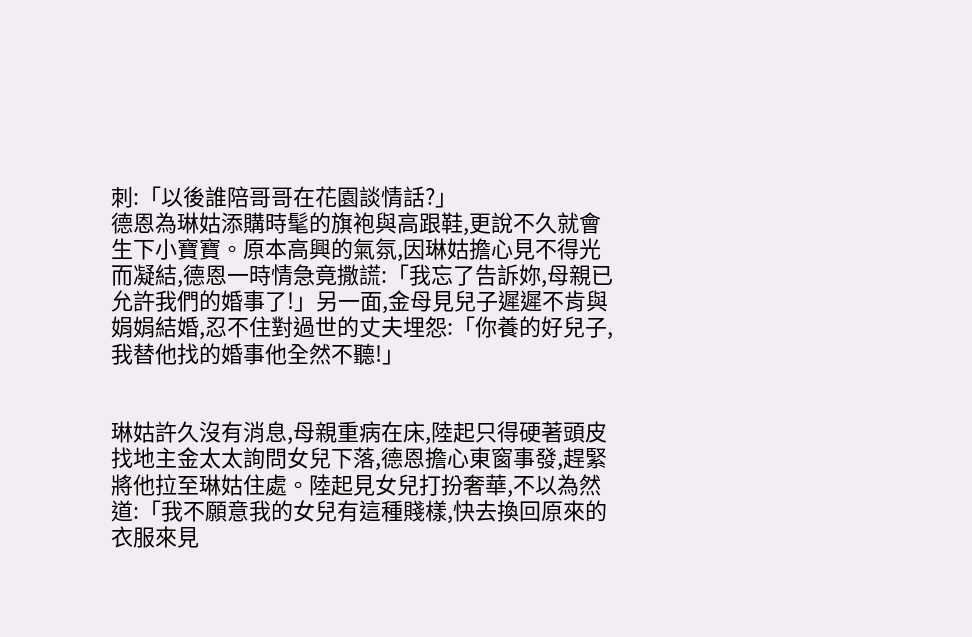刺:「以後誰陪哥哥在花園談情話?」
德恩為琳姑添購時髦的旗袍與高跟鞋,更說不久就會生下小寶寶。原本高興的氣氛,因琳姑擔心見不得光而凝結,德恩一時情急竟撒謊:「我忘了告訴妳,母親已允許我們的婚事了!」另一面,金母見兒子遲遲不肯與娟娟結婚,忍不住對過世的丈夫埋怨:「你養的好兒子,我替他找的婚事他全然不聽!」


琳姑許久沒有消息,母親重病在床,陸起只得硬著頭皮找地主金太太詢問女兒下落,德恩擔心東窗事發,趕緊將他拉至琳姑住處。陸起見女兒打扮奢華,不以為然道:「我不願意我的女兒有這種賤樣,快去換回原來的衣服來見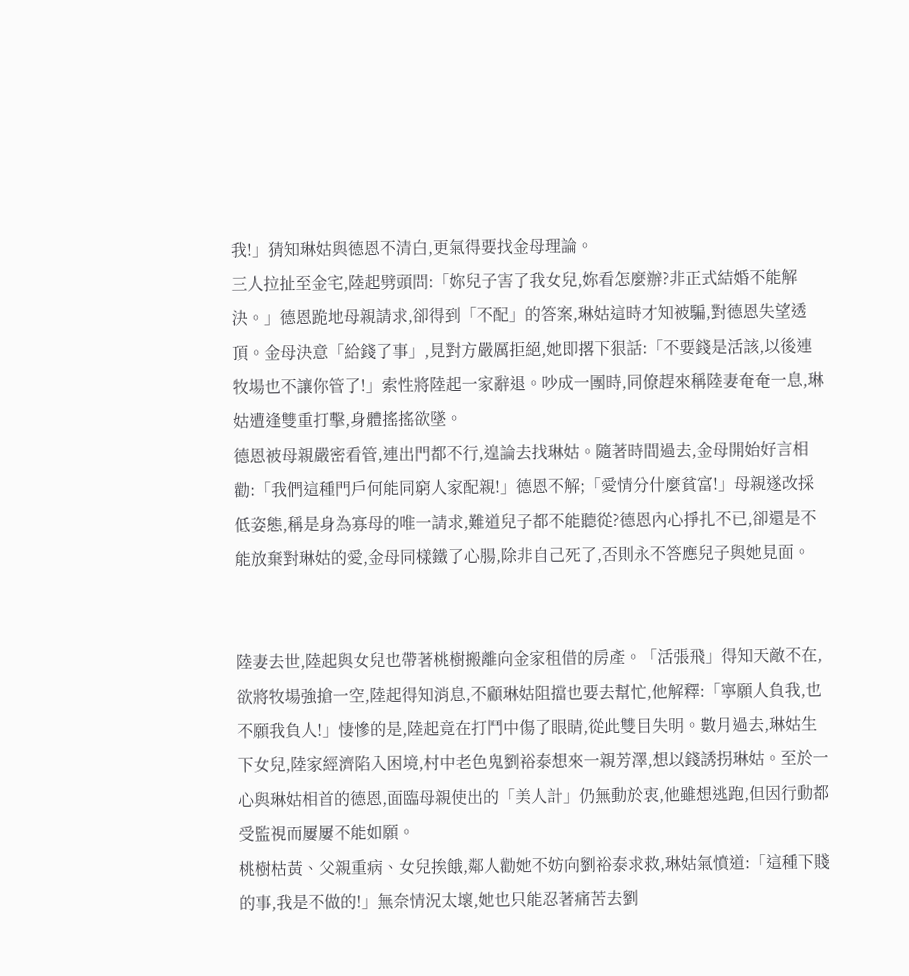我!」猜知琳姑與德恩不清白,更氣得要找金母理論。
三人拉扯至金宅,陸起劈頭問:「妳兒子害了我女兒,妳看怎麼辦?非正式結婚不能解決。」德恩跪地母親請求,卻得到「不配」的答案,琳姑這時才知被騙,對德恩失望透頂。金母決意「給錢了事」,見對方嚴厲拒絕,她即撂下狠話:「不要錢是活該,以後連牧場也不讓你管了!」索性將陸起一家辭退。吵成一團時,同僚趕來稱陸妻奄奄一息,琳姑遭逢雙重打擊,身體搖搖欲墜。
德恩被母親嚴密看管,連出門都不行,遑論去找琳姑。隨著時間過去,金母開始好言相勸:「我們這種門戶何能同窮人家配親!」德恩不解;「愛情分什麼貧富!」母親遂改採低姿態,稱是身為寡母的唯一請求,難道兒子都不能聽從?德恩內心掙扎不已,卻還是不能放棄對琳姑的愛,金母同樣鐵了心腸,除非自己死了,否則永不答應兒子與她見面。


陸妻去世,陸起與女兒也帶著桃樹搬離向金家租借的房產。「活張飛」得知天敵不在,欲將牧場強搶一空,陸起得知消息,不顧琳姑阻擋也要去幫忙,他解釋:「寧願人負我,也不願我負人!」悽慘的是,陸起竟在打鬥中傷了眼睛,從此雙目失明。數月過去,琳姑生下女兒,陸家經濟陷入困境,村中老色鬼劉裕泰想來一親芳澤,想以錢誘拐琳姑。至於一心與琳姑相首的德恩,面臨母親使出的「美人計」仍無動於衷,他雖想逃跑,但因行動都受監視而屢屢不能如願。
桃樹枯黃、父親重病、女兒挨餓,鄰人勸她不妨向劉裕泰求救,琳姑氣憤道:「這種下賤的事,我是不做的!」無奈情況太壞,她也只能忍著痛苦去劉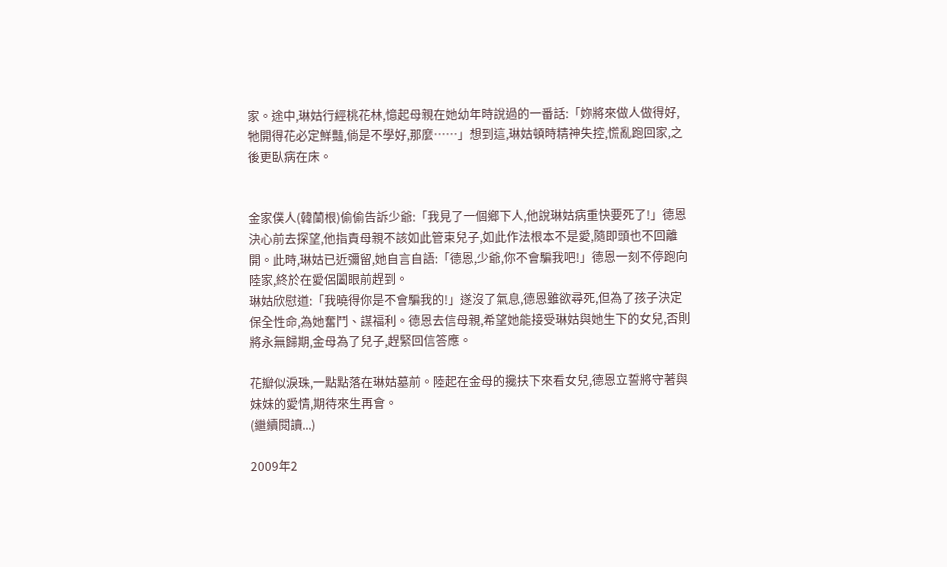家。途中,琳姑行經桃花林,憶起母親在她幼年時說過的一番話:「妳將來做人做得好,牠開得花必定鮮豔,倘是不學好,那麼……」想到這,琳姑頓時精神失控,慌亂跑回家,之後更臥病在床。


金家僕人(韓蘭根)偷偷告訴少爺:「我見了一個鄉下人,他說琳姑病重快要死了!」德恩決心前去探望,他指責母親不該如此管束兒子,如此作法根本不是愛,隨即頭也不回離開。此時,琳姑已近彌留,她自言自語:「德恩,少爺,你不會騙我吧!」德恩一刻不停跑向陸家,終於在愛侶闔眼前趕到。
琳姑欣慰道:「我曉得你是不會騙我的!」遂沒了氣息,德恩雖欲尋死,但為了孩子決定保全性命,為她奮鬥、謀福利。德恩去信母親,希望她能接受琳姑與她生下的女兒,否則將永無歸期,金母為了兒子,趕緊回信答應。

花瓣似淚珠,一點點落在琳姑墓前。陸起在金母的攙扶下來看女兒,德恩立誓將守著與妹妹的愛情,期待來生再會。
(繼續閱讀...)

2009年2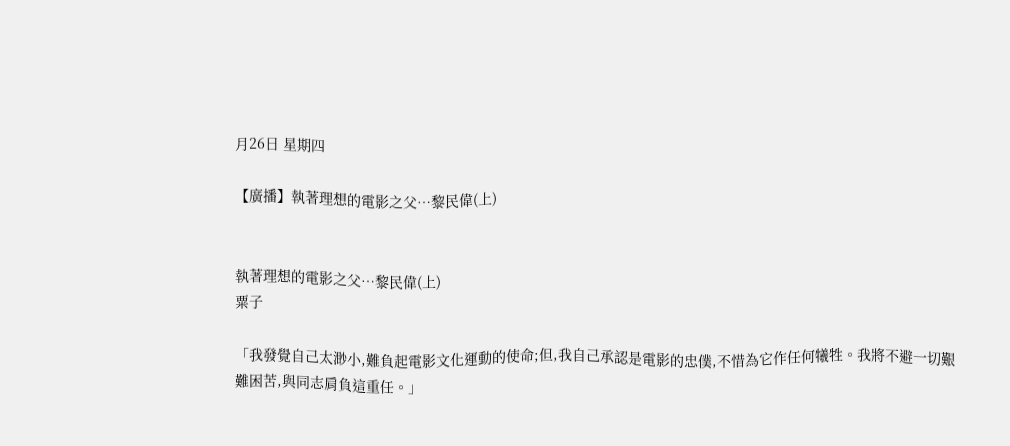月26日 星期四

【廣播】執著理想的電影之父…黎民偉(上)


執著理想的電影之父…黎民偉(上)
粟子

「我發覺自己太渺小,難負起電影文化運動的使命;但,我自己承認是電影的忠僕,不惜為它作任何犧牲。我將不避一切艱難困苦,與同志肩負這重任。」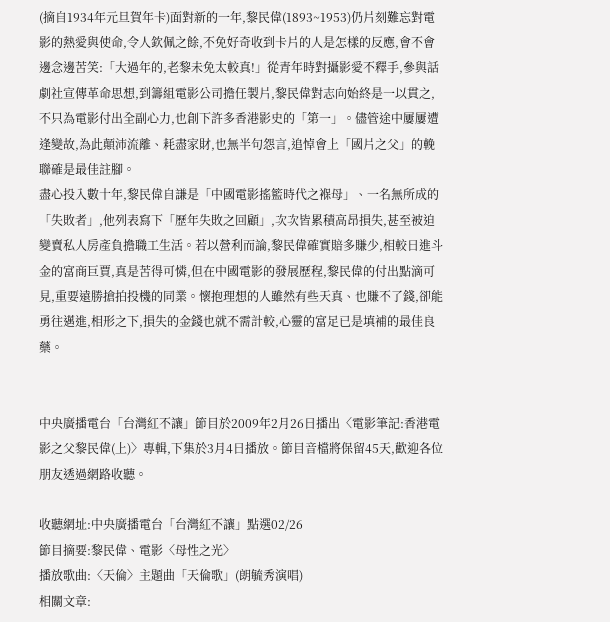(摘自1934年元旦賀年卡)面對新的一年,黎民偉(1893~1953)仍片刻難忘對電影的熱愛與使命,令人欽佩之餘,不免好奇收到卡片的人是怎樣的反應,會不會邊念邊苦笑:「大過年的,老黎未免太較真!」從青年時對攝影愛不釋手,參與話劇社宣傳革命思想,到籌組電影公司擔任製片,黎民偉對志向始終是一以貫之,不只為電影付出全副心力,也創下許多香港影史的「第一」。儘管途中屢屢遭逢變故,為此顛沛流離、耗盡家財,也無半句怨言,追悼會上「國片之父」的輓聯確是最佳註腳。
盡心投入數十年,黎民偉自謙是「中國電影搖籃時代之褓母」、一名無所成的「失敗者」,他列表寫下「歷年失敗之回顧」,次次皆累積高昂損失,甚至被迫變賣私人房產負擔職工生活。若以營利而論,黎民偉確實賠多賺少,相較日進斗金的富商巨賈,真是苦得可憐,但在中國電影的發展歷程,黎民偉的付出點滴可見,重要遠勝搶拍投機的同業。懷抱理想的人雖然有些天真、也賺不了錢,卻能勇往邁進,相形之下,損失的金錢也就不需計較,心靈的富足已是填補的最佳良藥。


中央廣播電台「台灣紅不讓」節目於2009年2月26日播出〈電影筆記:香港電影之父黎民偉(上)〉專輯,下集於3月4日播放。節目音檔將保留45天,歡迎各位朋友透過網路收聽。

收聽網址:中央廣播電台「台灣紅不讓」點選02/26
節目摘要:黎民偉、電影〈母性之光〉
播放歌曲:〈天倫〉主題曲「天倫歌」(朗毓秀演唱)
相關文章: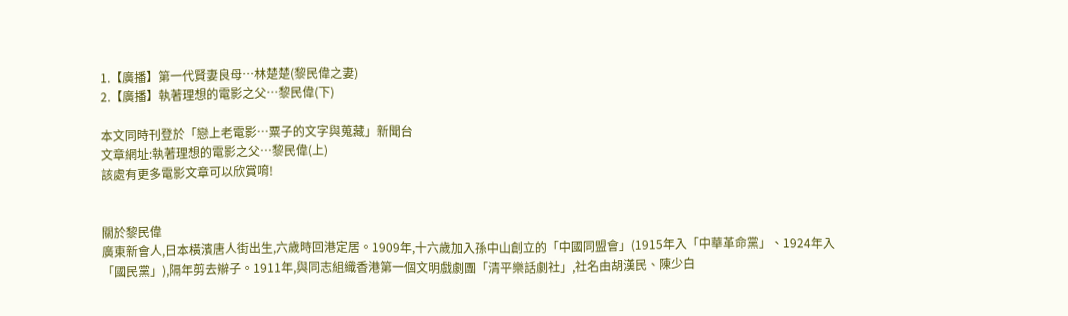1.【廣播】第一代賢妻良母…林楚楚(黎民偉之妻)
2.【廣播】執著理想的電影之父…黎民偉(下)

本文同時刊登於「戀上老電影…粟子的文字與蒐藏」新聞台
文章網址:執著理想的電影之父…黎民偉(上)
該處有更多電影文章可以欣賞唷!


關於黎民偉
廣東新會人,日本橫濱唐人街出生,六歲時回港定居。1909年,十六歲加入孫中山創立的「中國同盟會」(1915年入「中華革命黨」、1924年入「國民黨」),隔年剪去辮子。1911年,與同志組織香港第一個文明戲劇團「清平樂話劇社」,社名由胡漢民、陳少白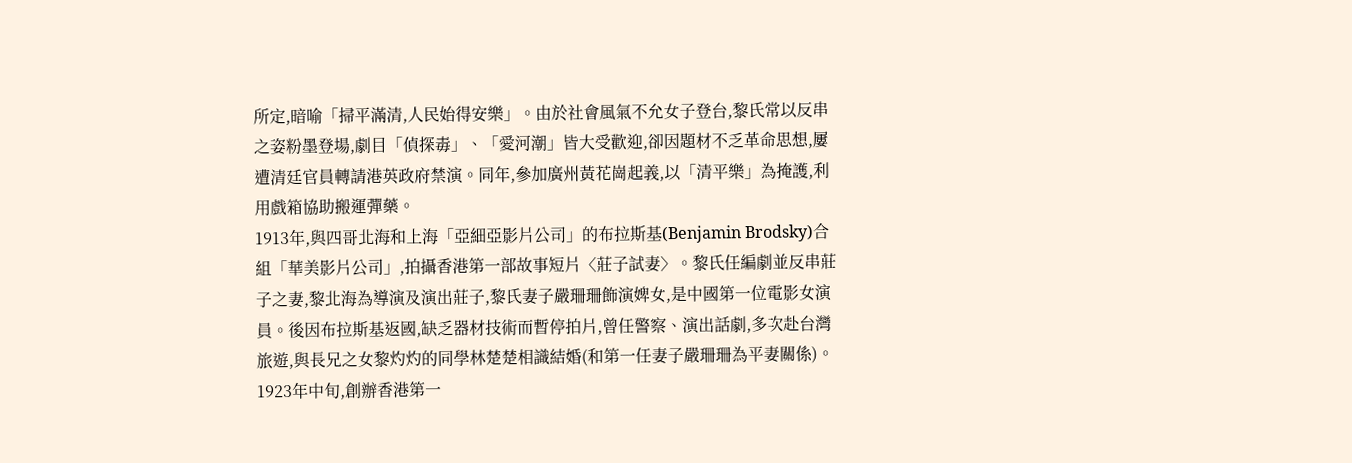所定,暗喻「掃平滿清,人民始得安樂」。由於社會風氣不允女子登台,黎氏常以反串之姿粉墨登場,劇目「偵探毒」、「愛河潮」皆大受歡迎,卻因題材不乏革命思想,屢遭清廷官員轉請港英政府禁演。同年,參加廣州黃花崗起義,以「清平樂」為掩護,利用戲箱協助搬運彈藥。
1913年,與四哥北海和上海「亞細亞影片公司」的布拉斯基(Benjamin Brodsky)合組「華美影片公司」,拍攝香港第一部故事短片〈莊子試妻〉。黎氏任編劇並反串莊子之妻,黎北海為導演及演出莊子,黎氏妻子嚴珊珊飾演婢女,是中國第一位電影女演員。後因布拉斯基返國,缺乏器材技術而暫停拍片,曾任警察、演出話劇,多次赴台灣旅遊,與長兄之女黎灼灼的同學林楚楚相識結婚(和第一任妻子嚴珊珊為平妻關係)。
1923年中旬,創辦香港第一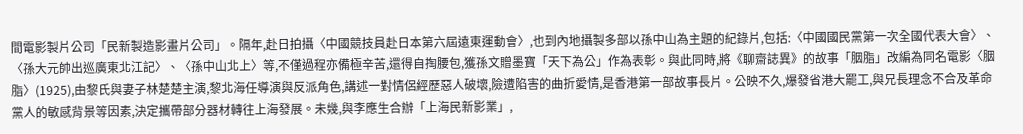間電影製片公司「民新製造影畫片公司」。隔年,赴日拍攝〈中國競技員赴日本第六屆遠東運動會〉,也到內地攝製多部以孫中山為主題的紀錄片,包括:〈中國國民黨第一次全國代表大會〉、〈孫大元帥出巡廣東北江記〉、〈孫中山北上〉等,不僅過程亦備極辛苦,還得自掏腰包,獲孫文贈墨寶「天下為公」作為表彰。與此同時,將《聊齋誌異》的故事「胭脂」改編為同名電影〈胭脂〉(1925),由黎氏與妻子林楚楚主演,黎北海任導演與反派角色,講述一對情侶經歷惡人破壞,險遭陷害的曲折愛情,是香港第一部故事長片。公映不久,爆發省港大罷工,與兄長理念不合及革命黨人的敏感背景等因素,決定攜帶部分器材轉往上海發展。未幾,與李應生合辦「上海民新影業」,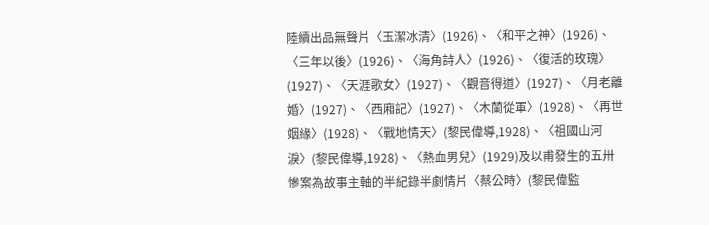陸續出品無聲片〈玉潔冰清〉(1926)、〈和平之神〉(1926)、〈三年以後〉(1926)、〈海角詩人〉(1926)、〈復活的玫瑰〉(1927)、〈天涯歌女〉(1927)、〈觀音得道〉(1927)、〈月老離婚〉(1927)、〈西廂記〉(1927)、〈木蘭從軍〉(1928)、〈再世姻緣〉(1928)、〈戰地情天〉(黎民偉導,1928)、〈祖國山河淚〉(黎民偉導,1928)、〈熱血男兒〉(1929)及以甫發生的五卅慘案為故事主軸的半紀錄半劇情片〈蔡公時〉(黎民偉監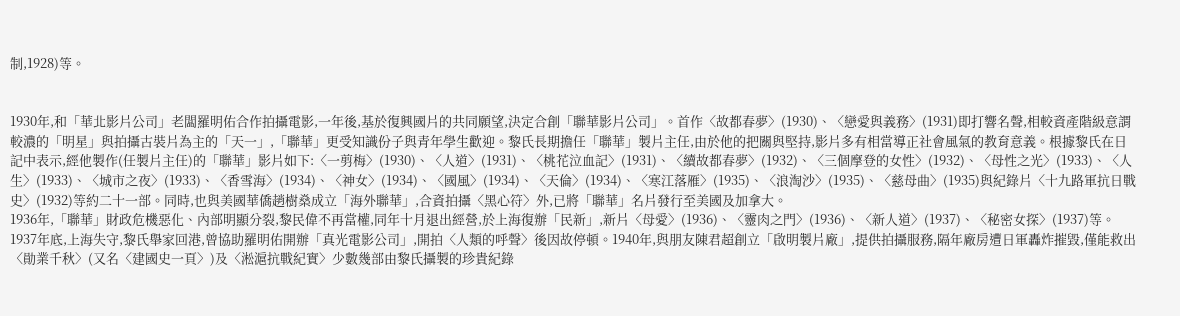制,1928)等。


1930年,和「華北影片公司」老闆羅明佑合作拍攝電影,一年後,基於復興國片的共同願望,決定合創「聯華影片公司」。首作〈故都春夢〉(1930)、〈戀愛與義務〉(1931)即打響名聲,相較資產階級意謂較濃的「明星」與拍攝古裝片為主的「天一」,「聯華」更受知識份子與青年學生歡迎。黎氏長期擔任「聯華」製片主任,由於他的把關與堅持,影片多有相當導正社會風氣的教育意義。根據黎氏在日記中表示,經他製作(任製片主任)的「聯華」影片如下:〈一剪梅〉(1930)、〈人道〉(1931)、〈桃花泣血記〉(1931)、〈續故都春夢〉(1932)、〈三個摩登的女性〉(1932)、〈母性之光〉(1933)、〈人生〉(1933)、〈城市之夜〉(1933)、〈香雪海〉(1934)、〈神女〉(1934)、〈國風〉(1934)、〈天倫〉(1934)、〈寒江落雁〉(1935)、〈浪淘沙〉(1935)、〈慈母曲〉(1935)與紀錄片〈十九路軍抗日戰史〉(1932)等約二十一部。同時,也與美國華僑趙樹燊成立「海外聯華」,合資拍攝〈黑心符〉外,已將「聯華」名片發行至美國及加拿大。
1936年,「聯華」財政危機惡化、內部明顯分裂,黎民偉不再當權,同年十月退出經營,於上海復辦「民新」,新片〈母愛〉(1936)、〈靈肉之門〉(1936)、〈新人道〉(1937)、〈秘密女探〉(1937)等。1937年底,上海失守,黎氏舉家回港,曾協助羅明佑開辦「真光電影公司」,開拍〈人類的呼聲〉後因故停頓。1940年,與朋友陳君超創立「啟明製片廠」,提供拍攝服務,隔年廠房遭日軍轟炸摧毀,僅能救出〈勛業千秋〉(又名〈建國史一頁〉)及〈淞滬抗戰紀實〉少數幾部由黎氏攝製的珍貴紀錄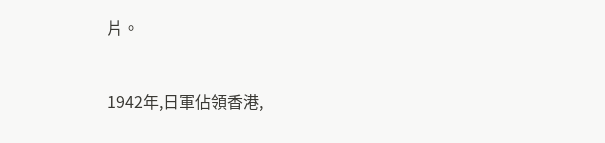片。


1942年,日軍佔領香港,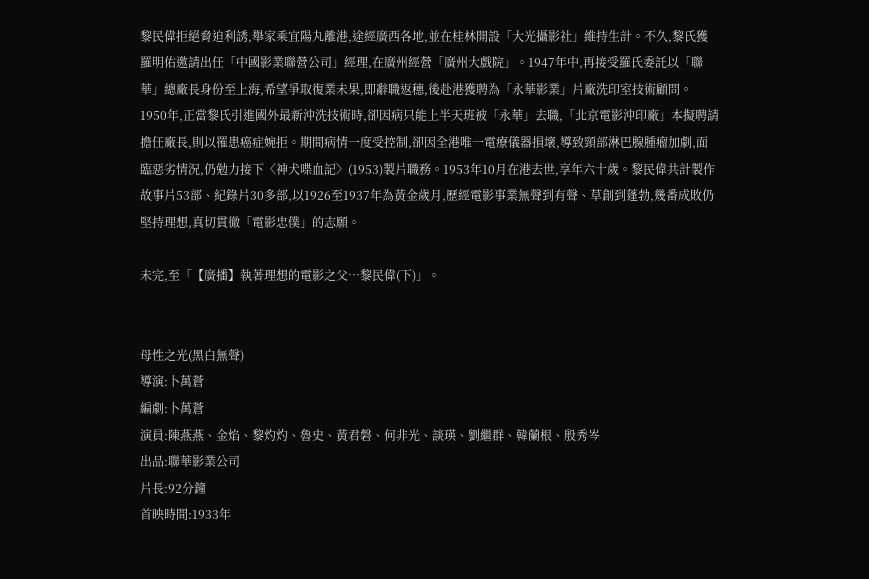黎民偉拒絕脅迫利誘,舉家乘宜陽丸離港,途經廣西各地,並在桂林開設「大光攝影社」維持生計。不久,黎氏獲羅明佑邀請出任「中國影業聯營公司」經理,在廣州經營「廣州大戲院」。1947年中,再接受羅氏委託以「聯華」總廠長身份至上海,希望爭取復業未果,即辭職返穗,後赴港獲聘為「永華影業」片廠洗印室技術顧問。
1950年,正當黎氏引進國外最新沖洗技術時,卻因病只能上半天班被「永華」去職,「北京電影沖印廠」本擬聘請擔任廠長,則以罹患癌症婉拒。期間病情一度受控制,卻因全港唯一電療儀器損壞,導致頸部淋巴腺腫瘤加劇,面臨惡劣情況,仍勉力接下〈神犬喋血記〉(1953)製片職務。1953年10月在港去世,享年六十歲。黎民偉共計製作故事片53部、紀錄片30多部,以1926至1937年為黃金歲月,歷經電影事業無聲到有聲、草創到蓬勃,幾番成敗仍堅持理想,真切貫徹「電影忠僕」的志願。

未完,至「【廣播】執著理想的電影之父…黎民偉(下)」。


母性之光(黑白無聲)
導演:卜萬蒼
編劇:卜萬蒼
演員:陳燕燕、金焰、黎灼灼、魯史、黃君磐、何非光、談瑛、劉繼群、韓蘭根、殷秀岑
出品:聯華影業公司
片長:92分鐘
首映時間:1933年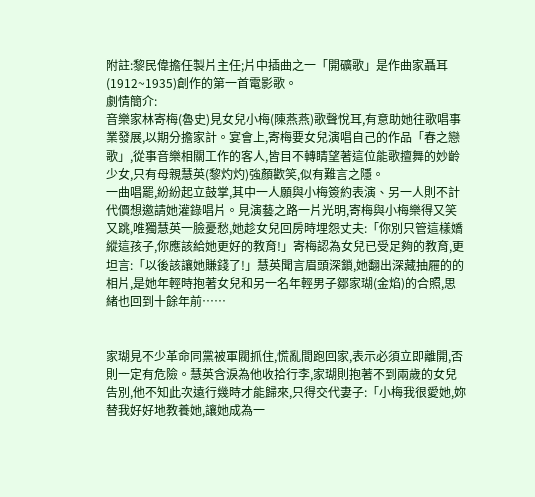附註:黎民偉擔任製片主任;片中插曲之一「開礦歌」是作曲家聶耳(1912~1935)創作的第一首電影歌。
劇情簡介:
音樂家林寄梅(魯史)見女兒小梅(陳燕燕)歌聲悅耳,有意助她往歌唱事業發展,以期分擔家計。宴會上,寄梅要女兒演唱自己的作品「春之戀歌」,從事音樂相關工作的客人,皆目不轉睛望著這位能歌擅舞的妙齡少女,只有母親慧英(黎灼灼)強顏歡笑,似有難言之隱。
一曲唱罷,紛紛起立鼓掌,其中一人願與小梅簽約表演、另一人則不計代價想邀請她灌錄唱片。見演藝之路一片光明,寄梅與小梅樂得又笑又跳,唯獨慧英一臉憂愁,她趁女兒回房時埋怨丈夫:「你別只管這樣嬌縱這孩子,你應該給她更好的教育!」寄梅認為女兒已受足夠的教育,更坦言:「以後該讓她賺錢了!」慧英聞言眉頭深鎖,她翻出深藏抽屜的的相片,是她年輕時抱著女兒和另一名年輕男子鄒家瑚(金焰)的合照,思緒也回到十餘年前……


家瑚見不少革命同黨被軍閥抓住,慌亂間跑回家,表示必須立即離開,否則一定有危險。慧英含淚為他收拾行李,家瑚則抱著不到兩歲的女兒告別,他不知此次遠行幾時才能歸來,只得交代妻子:「小梅我很愛她,妳替我好好地教養她,讓她成為一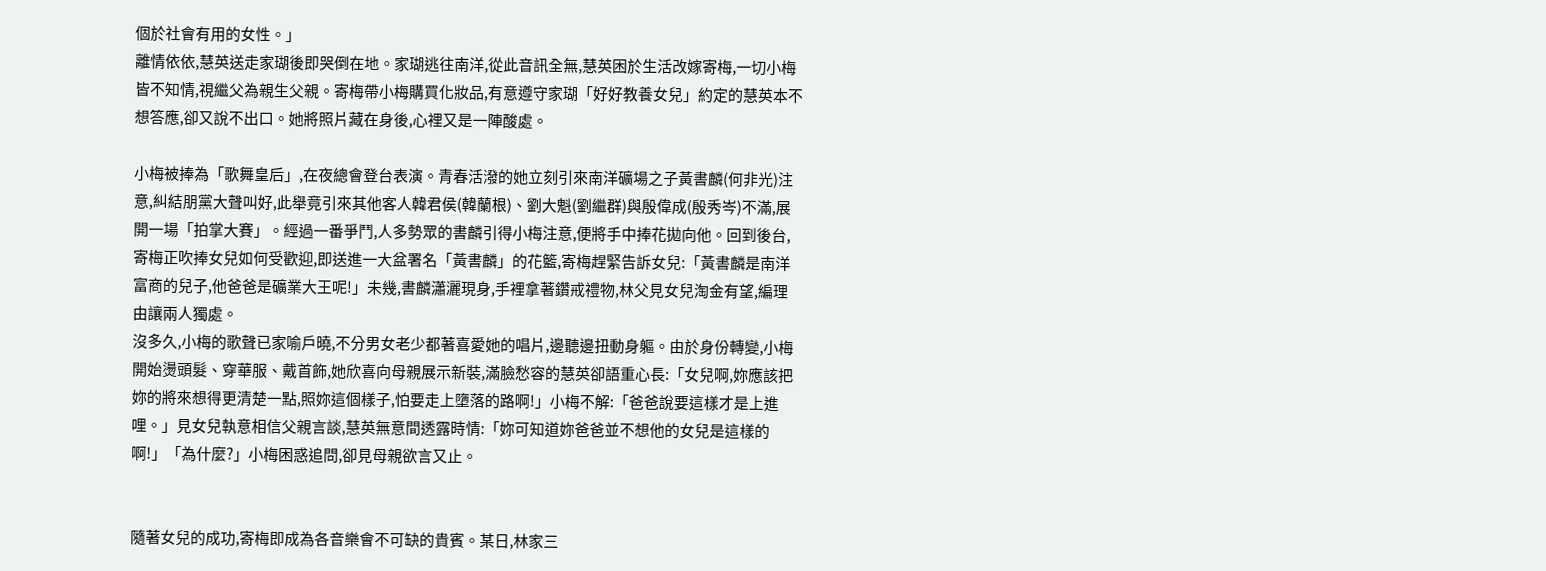個於社會有用的女性。」
離情依依,慧英送走家瑚後即哭倒在地。家瑚逃往南洋,從此音訊全無,慧英困於生活改嫁寄梅,一切小梅皆不知情,視繼父為親生父親。寄梅帶小梅購買化妝品,有意遵守家瑚「好好教養女兒」約定的慧英本不想答應,卻又說不出口。她將照片藏在身後,心裡又是一陣酸處。

小梅被捧為「歌舞皇后」,在夜總會登台表演。青春活潑的她立刻引來南洋礦場之子黃書麟(何非光)注意,糾結朋黨大聲叫好,此舉竟引來其他客人韓君侯(韓蘭根)、劉大魁(劉繼群)與殷偉成(殷秀岑)不滿,展開一場「拍掌大賽」。經過一番爭鬥,人多勢眾的書麟引得小梅注意,便將手中捧花拋向他。回到後台,寄梅正吹捧女兒如何受歡迎,即送進一大盆署名「黃書麟」的花籃,寄梅趕緊告訴女兒:「黃書麟是南洋富商的兒子,他爸爸是礦業大王呢!」未幾,書麟瀟灑現身,手裡拿著鑽戒禮物,林父見女兒淘金有望,編理由讓兩人獨處。
沒多久,小梅的歌聲已家喻戶曉,不分男女老少都著喜愛她的唱片,邊聽邊扭動身軀。由於身份轉變,小梅開始燙頭髮、穿華服、戴首飾,她欣喜向母親展示新裝,滿臉愁容的慧英卻語重心長:「女兒啊,妳應該把妳的將來想得更清楚一點,照妳這個樣子,怕要走上墮落的路啊!」小梅不解:「爸爸說要這樣才是上進哩。」見女兒執意相信父親言談,慧英無意間透露時情:「妳可知道妳爸爸並不想他的女兒是這樣的啊!」「為什麼?」小梅困惑追問,卻見母親欲言又止。


隨著女兒的成功,寄梅即成為各音樂會不可缺的貴賓。某日,林家三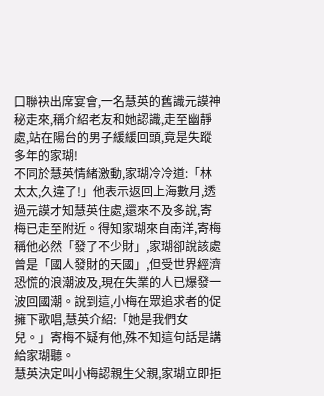口聯袂出席宴會,一名慧英的舊識元謨神秘走來,稱介紹老友和她認識,走至幽靜處,站在陽台的男子緩緩回頭,竟是失蹤多年的家瑚!
不同於慧英情緒激動,家瑚冷冷道:「林太太,久違了!」他表示返回上海數月,透過元謨才知慧英住處,還來不及多說,寄梅已走至附近。得知家瑚來自南洋,寄梅稱他必然「發了不少財」,家瑚卻說該處曾是「國人發財的天國」,但受世界經濟恐慌的浪潮波及,現在失業的人已爆發一波回國潮。說到這,小梅在眾追求者的促擁下歌唱,慧英介紹:「她是我們女兒。」寄梅不疑有他,殊不知這句話是講給家瑚聽。
慧英決定叫小梅認親生父親,家瑚立即拒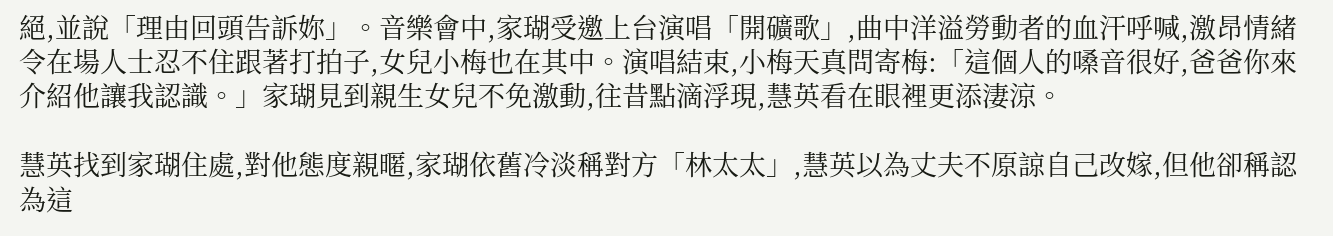絕,並說「理由回頭告訴妳」。音樂會中,家瑚受邀上台演唱「開礦歌」,曲中洋溢勞動者的血汗呼喊,激昂情緒令在場人士忍不住跟著打拍子,女兒小梅也在其中。演唱結束,小梅天真問寄梅:「這個人的嗓音很好,爸爸你來介紹他讓我認識。」家瑚見到親生女兒不免激動,往昔點滴浮現,慧英看在眼裡更添淒涼。

慧英找到家瑚住處,對他態度親暱,家瑚依舊冷淡稱對方「林太太」,慧英以為丈夫不原諒自己改嫁,但他卻稱認為這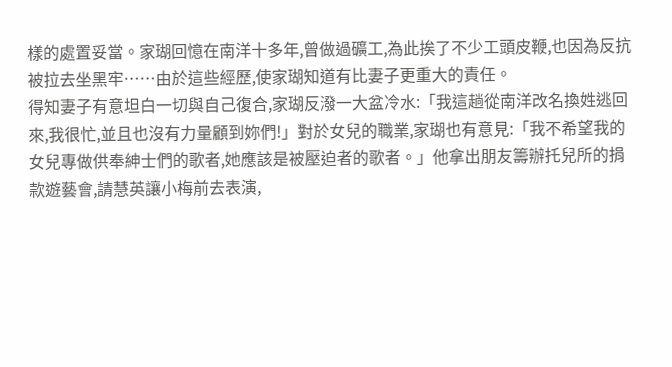樣的處置妥當。家瑚回憶在南洋十多年,曾做過礦工,為此挨了不少工頭皮鞭,也因為反抗被拉去坐黑牢……由於這些經歷,使家瑚知道有比妻子更重大的責任。
得知妻子有意坦白一切與自己復合,家瑚反潑一大盆冷水:「我這趟從南洋改名換姓逃回來,我很忙,並且也沒有力量顧到妳們!」對於女兒的職業,家瑚也有意見:「我不希望我的女兒專做供奉紳士們的歌者,她應該是被壓迫者的歌者。」他拿出朋友籌辦托兒所的捐款遊藝會,請慧英讓小梅前去表演,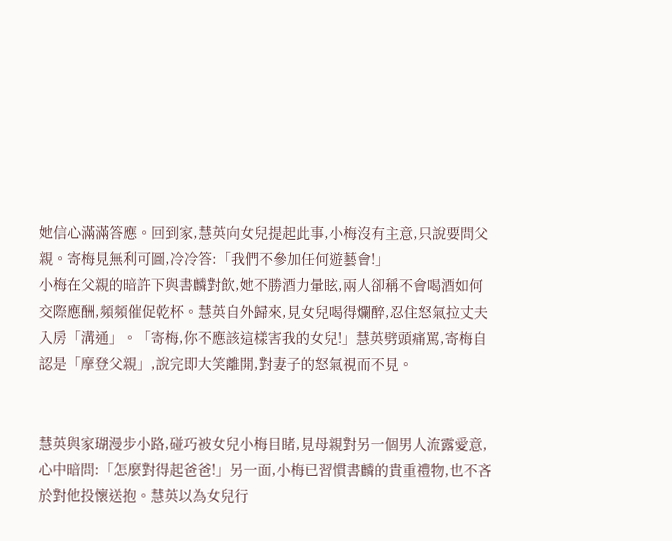她信心滿滿答應。回到家,慧英向女兒提起此事,小梅沒有主意,只說要問父親。寄梅見無利可圖,冷冷答:「我們不參加任何遊藝會!」
小梅在父親的暗許下與書麟對飲,她不勝酒力暈眩,兩人卻稱不會喝酒如何交際應酬,頻頻催促乾杯。慧英自外歸來,見女兒喝得爛醉,忍住怒氣拉丈夫入房「溝通」。「寄梅,你不應該這樣害我的女兒!」慧英劈頭痛罵,寄梅自認是「摩登父親」,說完即大笑離開,對妻子的怒氣視而不見。


慧英與家瑚漫步小路,碰巧被女兒小梅目睹,見母親對另一個男人流露愛意,心中暗問:「怎麼對得起爸爸!」另一面,小梅已習慣書麟的貴重禮物,也不吝於對他投懷送抱。慧英以為女兒行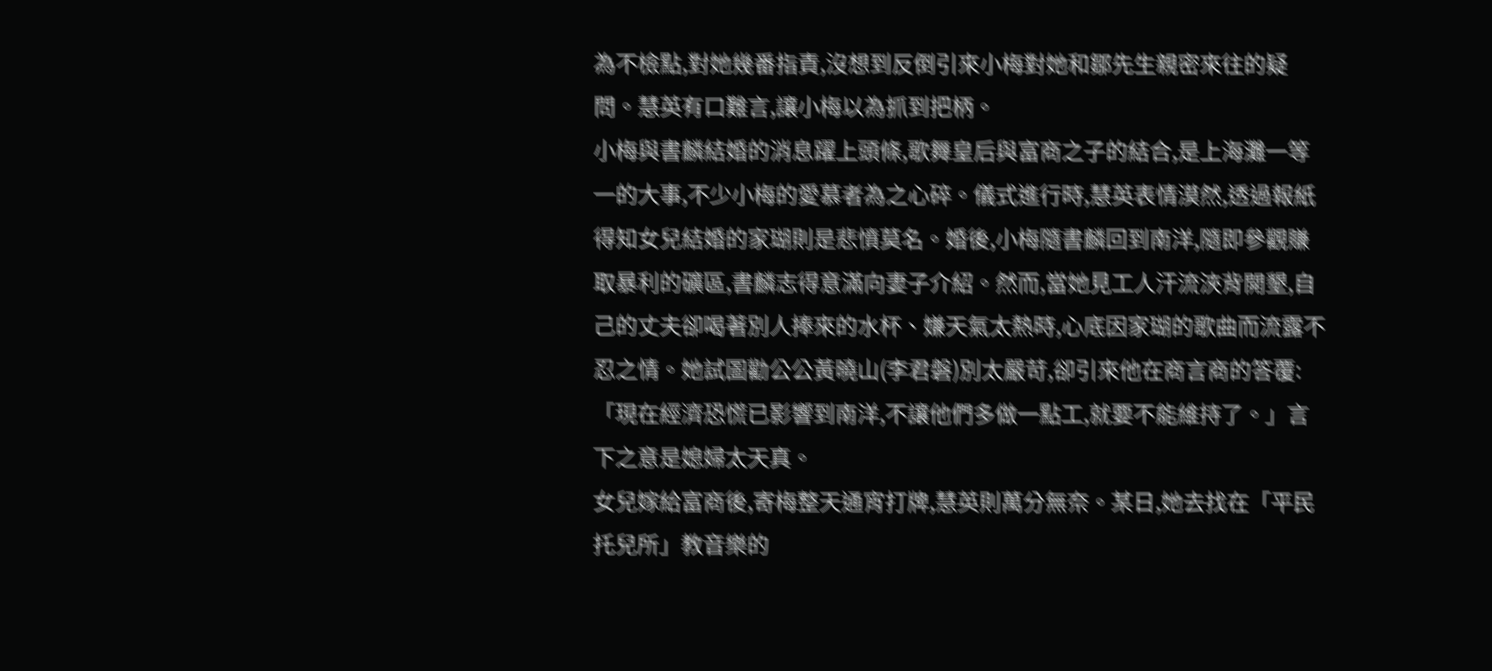為不檢點,對她幾番指責,沒想到反倒引來小梅對她和鄒先生親密來往的疑問。慧英有口難言,讓小梅以為抓到把柄。
小梅與書麟結婚的消息躍上頭條,歌舞皇后與富商之子的結合,是上海灘一等一的大事,不少小梅的愛慕者為之心碎。儀式進行時,慧英表情漠然,透過報紙得知女兒結婚的家瑚則是悲憤莫名。婚後,小梅隨書麟回到南洋,隨即參觀賺取暴利的礦區,書麟志得意滿向妻子介紹。然而,當她見工人汗流浹背開墾,自己的丈夫卻喝著別人捧來的水杯、嫌天氣太熱時,心底因家瑚的歌曲而流露不忍之情。她試圖勸公公黃曉山(李君磐)別太嚴苛,卻引來他在商言商的答覆:「現在經濟恐慌已影響到南洋,不讓他們多做一點工,就要不能維持了。」言下之意是媳婦太天真。
女兒嫁給富商後,寄梅整天通宵打牌,慧英則萬分無奈。某日,她去找在「平民托兒所」教音樂的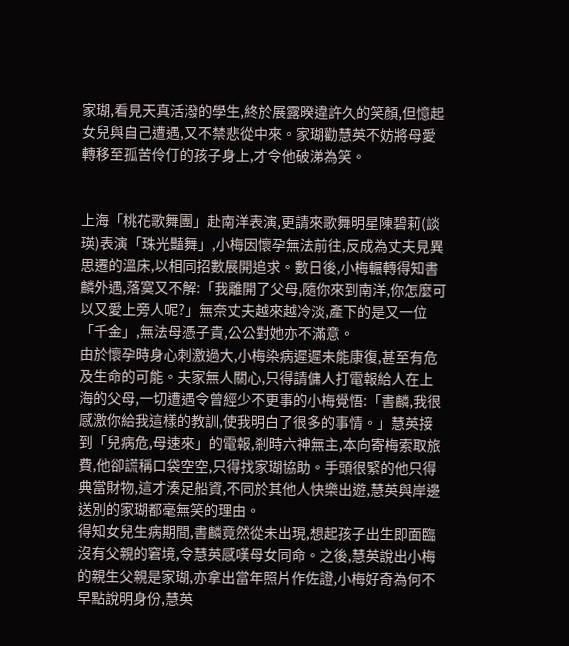家瑚,看見天真活潑的學生,終於展露暌違許久的笑顏,但憶起女兒與自己遭遇,又不禁悲從中來。家瑚勸慧英不妨將母愛轉移至孤苦伶仃的孩子身上,才令他破涕為笑。


上海「桃花歌舞團」赴南洋表演,更請來歌舞明星陳碧莉(談瑛)表演「珠光豔舞」,小梅因懷孕無法前往,反成為丈夫見異思遷的溫床,以相同招數展開追求。數日後,小梅輾轉得知書麟外遇,落寞又不解:「我離開了父母,隨你來到南洋,你怎麼可以又愛上旁人呢?」無奈丈夫越來越冷淡,產下的是又一位「千金」,無法母憑子貴,公公對她亦不滿意。
由於懷孕時身心刺激過大,小梅染病遲遲未能康復,甚至有危及生命的可能。夫家無人關心,只得請傭人打電報給人在上海的父母,一切遭遇令曾經少不更事的小梅覺悟:「書麟,我很感激你給我這樣的教訓,使我明白了很多的事情。」慧英接到「兒病危,母速來」的電報,剎時六神無主,本向寄梅索取旅費,他卻謊稱口袋空空,只得找家瑚協助。手頭很緊的他只得典當財物,這才湊足船資,不同於其他人快樂出遊,慧英與岸邊送別的家瑚都毫無笑的理由。
得知女兒生病期間,書麟竟然從未出現,想起孩子出生即面臨沒有父親的窘境,令慧英感嘆母女同命。之後,慧英說出小梅的親生父親是家瑚,亦拿出當年照片作佐證,小梅好奇為何不早點說明身份,慧英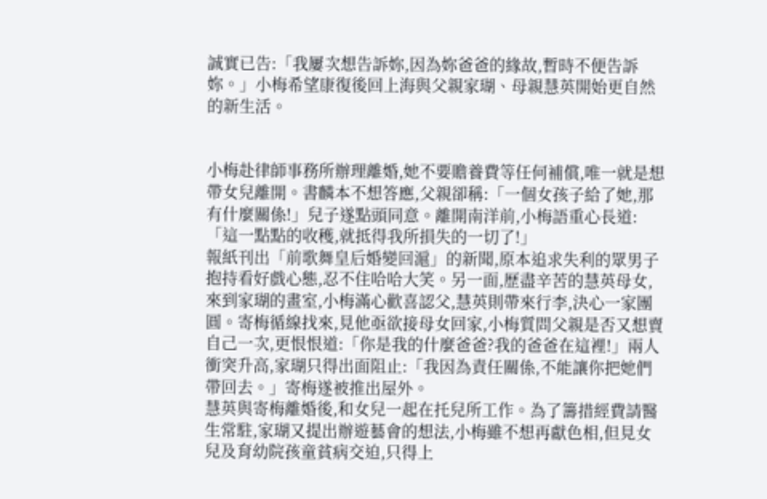誠實已告:「我屢次想告訴妳,因為妳爸爸的緣故,暫時不便告訴妳。」小梅希望康復後回上海與父親家瑚、母親慧英開始更自然的新生活。


小梅赴律師事務所辦理離婚,她不要贍養費等任何補償,唯一就是想帶女兒離開。書麟本不想答應,父親卻稱:「一個女孩子給了她,那有什麼關係!」兒子遂點頭同意。離開南洋前,小梅語重心長道:「這一點點的收穫,就抵得我所損失的一切了!」
報紙刊出「前歌舞皇后婚變回滬」的新聞,原本追求失利的眾男子抱持看好戲心態,忍不住哈哈大笑。另一面,歷盡辛苦的慧英母女,來到家瑚的畫室,小梅滿心歡喜認父,慧英則帶來行李,決心一家團圓。寄梅循線找來,見他亟欲接母女回家,小梅質問父親是否又想賣自己一次,更恨恨道:「你是我的什麼爸爸?我的爸爸在這裡!」兩人衝突升高,家瑚只得出面阻止:「我因為責任關係,不能讓你把她們帶回去。」寄梅遂被推出屋外。
慧英與寄梅離婚後,和女兒一起在托兒所工作。為了籌措經費請醫生常駐,家瑚又提出辦遊藝會的想法,小梅雖不想再獻色相,但見女兒及育幼院孩童貧病交迫,只得上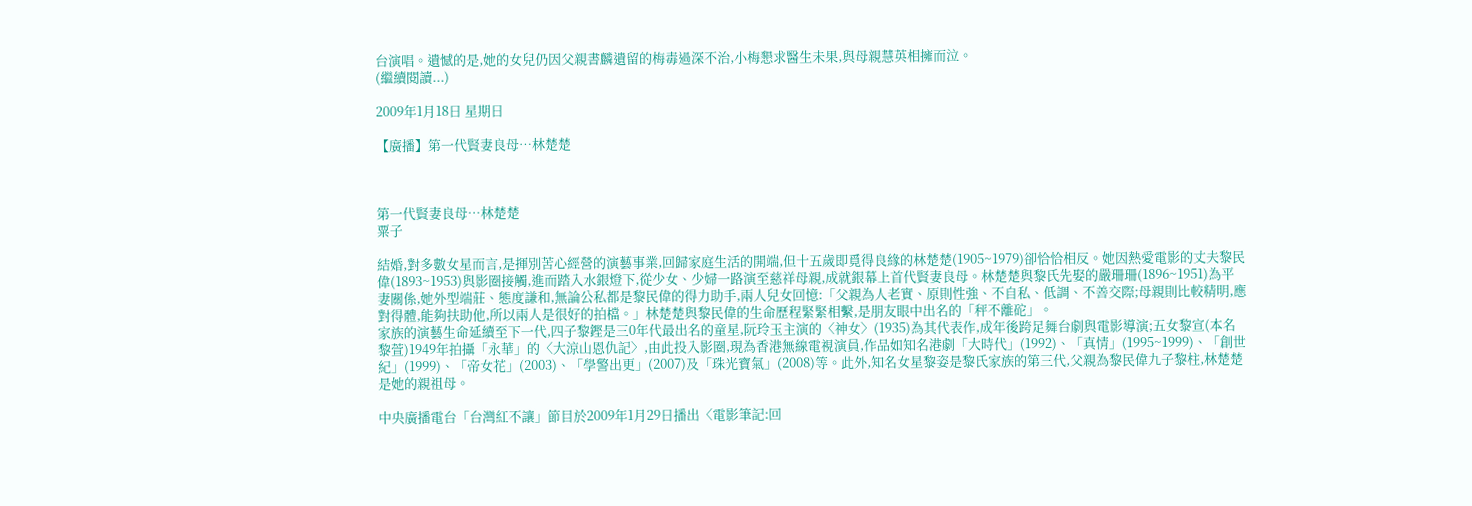台演唱。遺憾的是,她的女兒仍因父親書麟遺留的梅毒過深不治,小梅懇求醫生未果,與母親慧英相擁而泣。
(繼續閱讀...)

2009年1月18日 星期日

【廣播】第一代賢妻良母…林楚楚



第一代賢妻良母…林楚楚
粟子

結婚,對多數女星而言,是揮別苦心經營的演藝事業,回歸家庭生活的開端,但十五歲即覓得良緣的林楚楚(1905~1979)卻恰恰相反。她因熱愛電影的丈夫黎民偉(1893~1953)與影圈接觸,進而踏入水銀燈下,從少女、少婦一路演至慈祥母親,成就銀幕上首代賢妻良母。林楚楚與黎氏先娶的嚴珊珊(1896~1951)為平妻關係,她外型端莊、態度謙和,無論公私都是黎民偉的得力助手,兩人兒女回憶:「父親為人老實、原則性強、不自私、低調、不善交際;母親則比較精明,應對得體,能夠扶助他,所以兩人是很好的拍檔。」林楚楚與黎民偉的生命歷程緊緊相繫,是朋友眼中出名的「秤不離砣」。
家族的演藝生命延續至下一代,四子黎鏗是三0年代最出名的童星,阮玲玉主演的〈神女〉(1935)為其代表作,成年後跨足舞台劇與電影導演;五女黎宣(本名黎萱)1949年拍攝「永華」的〈大涼山恩仇記〉,由此投入影圈,現為香港無線電視演員,作品如知名港劇「大時代」(1992)、「真情」(1995~1999)、「創世紀」(1999)、「帝女花」(2003)、「學警出更」(2007)及「珠光寶氣」(2008)等。此外,知名女星黎姿是黎氏家族的第三代,父親為黎民偉九子黎柱,林楚楚是她的親祖母。

中央廣播電台「台灣紅不讓」節目於2009年1月29日播出〈電影筆記:回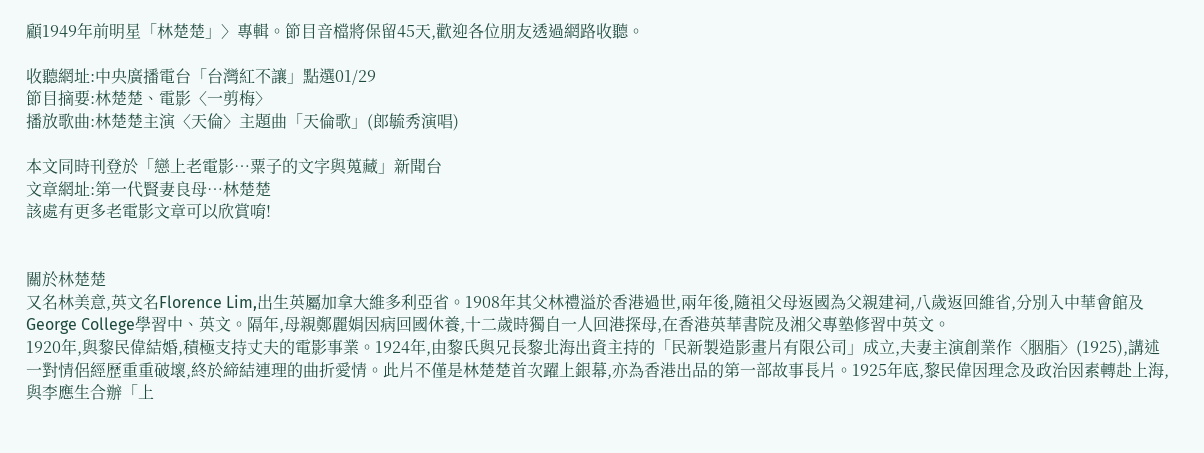顧1949年前明星「林楚楚」〉專輯。節目音檔將保留45天,歡迎各位朋友透過網路收聽。

收聽網址:中央廣播電台「台灣紅不讓」點選01/29
節目摘要:林楚楚、電影〈一剪梅〉
播放歌曲:林楚楚主演〈天倫〉主題曲「天倫歌」(郎毓秀演唱)

本文同時刊登於「戀上老電影…粟子的文字與蒐藏」新聞台
文章網址:第一代賢妻良母…林楚楚
該處有更多老電影文章可以欣賞唷!


關於林楚楚
又名林美意,英文名Florence Lim,出生英屬加拿大維多利亞省。1908年其父林禮溢於香港過世,兩年後,隨祖父母返國為父親建祠,八歲返回維省,分別入中華會館及George College學習中、英文。隔年,母親鄭麗娟因病回國休養,十二歲時獨自一人回港探母,在香港英華書院及湘父專塾修習中英文。
1920年,與黎民偉結婚,積極支持丈夫的電影事業。1924年,由黎氏與兄長黎北海出資主持的「民新製造影畫片有限公司」成立,夫妻主演創業作〈胭脂〉(1925),講述一對情侶經歷重重破壞,終於締結連理的曲折愛情。此片不僅是林楚楚首次躍上銀幕,亦為香港出品的第一部故事長片。1925年底,黎民偉因理念及政治因素轉赴上海,與李應生合辦「上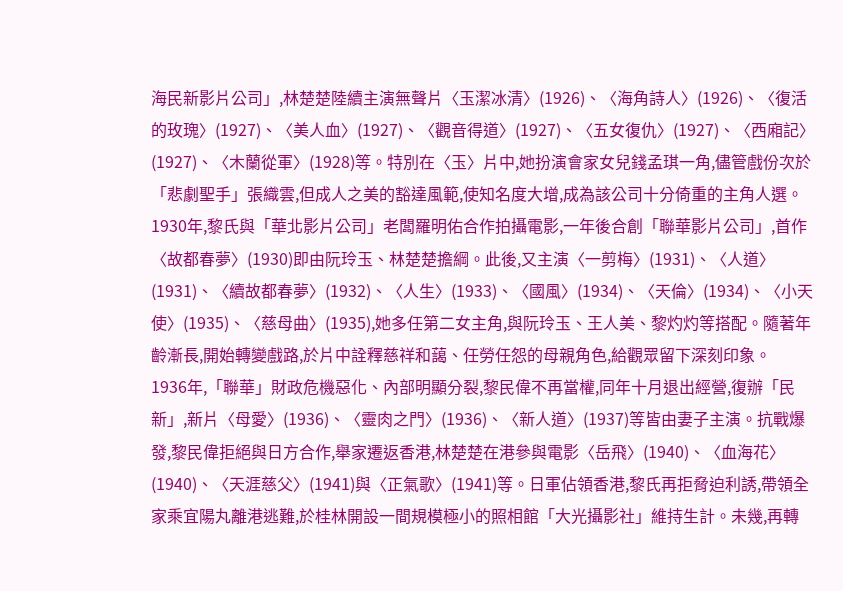海民新影片公司」,林楚楚陸續主演無聲片〈玉潔冰清〉(1926)、〈海角詩人〉(1926)、〈復活的玫瑰〉(1927)、〈美人血〉(1927)、〈觀音得道〉(1927)、〈五女復仇〉(1927)、〈西廂記〉(1927)、〈木蘭從軍〉(1928)等。特別在〈玉〉片中,她扮演會家女兒錢孟琪一角,儘管戲份次於「悲劇聖手」張織雲,但成人之美的豁達風範,使知名度大增,成為該公司十分倚重的主角人選。
1930年,黎氏與「華北影片公司」老闆羅明佑合作拍攝電影,一年後合創「聯華影片公司」,首作〈故都春夢〉(1930)即由阮玲玉、林楚楚擔綱。此後,又主演〈一剪梅〉(1931)、〈人道〉(1931)、〈續故都春夢〉(1932)、〈人生〉(1933)、〈國風〉(1934)、〈天倫〉(1934)、〈小天使〉(1935)、〈慈母曲〉(1935),她多任第二女主角,與阮玲玉、王人美、黎灼灼等搭配。隨著年齡漸長,開始轉變戲路,於片中詮釋慈祥和藹、任勞任怨的母親角色,給觀眾留下深刻印象。
1936年,「聯華」財政危機惡化、內部明顯分裂,黎民偉不再當權,同年十月退出經營,復辦「民新」,新片〈母愛〉(1936)、〈靈肉之門〉(1936)、〈新人道〉(1937)等皆由妻子主演。抗戰爆發,黎民偉拒絕與日方合作,舉家遷返香港,林楚楚在港參與電影〈岳飛〉(1940)、〈血海花〉(1940)、〈天涯慈父〉(1941)與〈正氣歌〉(1941)等。日軍佔領香港,黎氏再拒脅迫利誘,帶領全家乘宜陽丸離港逃難,於桂林開設一間規模極小的照相館「大光攝影社」維持生計。未幾,再轉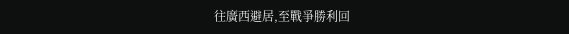往廣西避居,至戰爭勝利回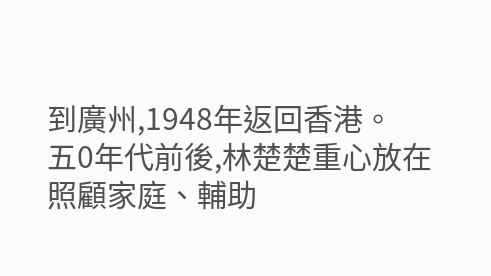到廣州,1948年返回香港。
五0年代前後,林楚楚重心放在照顧家庭、輔助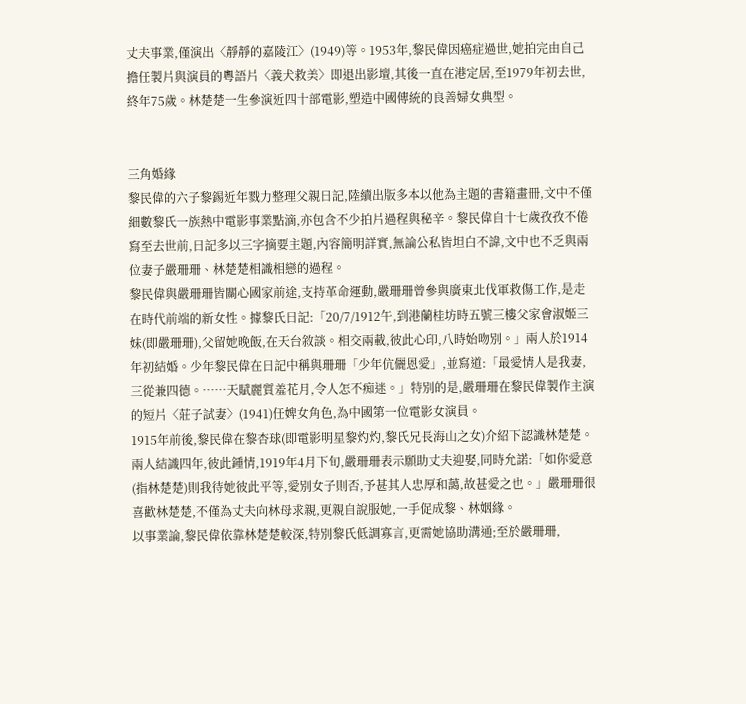丈夫事業,僅演出〈靜靜的嘉陵江〉(1949)等。1953年,黎民偉因癌症過世,她拍完由自己擔任製片與演員的粵語片〈義犬救美〉即退出影壇,其後一直在港定居,至1979年初去世,終年75歲。林楚楚一生參演近四十部電影,塑造中國傳統的良善婦女典型。


三角婚緣
黎民偉的六子黎錫近年戮力整理父親日記,陸續出版多本以他為主題的書籍畫冊,文中不僅細數黎氏一族熱中電影事業點滴,亦包含不少拍片過程與秘辛。黎民偉自十七歲孜孜不倦寫至去世前,日記多以三字摘要主題,內容簡明詳實,無論公私皆坦白不諱,文中也不乏與兩位妻子嚴珊珊、林楚楚相識相戀的過程。
黎民偉與嚴珊珊皆關心國家前途,支持革命運動,嚴珊珊曾參與廣東北伐軍救傷工作,是走在時代前端的新女性。據黎氏日記:「20/7/1912午,到港蘭桂坊時五號三樓父家會淑姬三妹(即嚴珊珊),父留她晚飯,在天台敘談。相交兩載,彼此心印,八時始吻別。」兩人於1914年初結婚。少年黎民偉在日記中稱與珊珊「少年伉儷恩愛」,並寫道:「最愛情人是我妻,三從兼四德。……天賦麗質羞花月,令人怎不痴迷。」特別的是,嚴珊珊在黎民偉製作主演的短片〈莊子試妻〉(1941)任婢女角色,為中國第一位電影女演員。
1915年前後,黎民偉在黎杏球(即電影明星黎灼灼,黎氏兄長海山之女)介紹下認識林楚楚。兩人結識四年,彼此鍾情,1919年4月下旬,嚴珊珊表示願助丈夫迎娶,同時允諾:「如你愛意(指林楚楚)則我待她彼此平等,愛別女子則否,予甚其人忠厚和藹,故甚愛之也。」嚴珊珊很喜歡林楚楚,不僅為丈夫向林母求親,更親自說服她,一手促成黎、林姻緣。
以事業論,黎民偉依靠林楚楚較深,特別黎氏低調寡言,更需她協助溝通;至於嚴珊珊,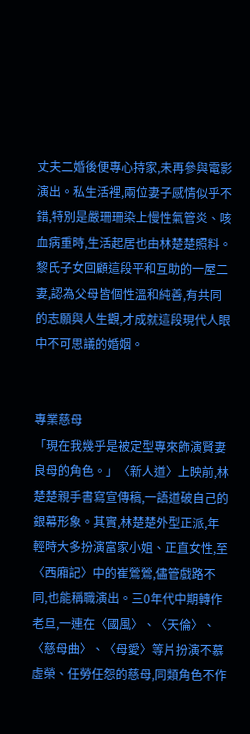丈夫二婚後便專心持家,未再參與電影演出。私生活裡,兩位妻子感情似乎不錯,特別是嚴珊珊染上慢性氣管炎、咳血病重時,生活起居也由林楚楚照料。黎氏子女回顧這段平和互助的一屋二妻,認為父母皆個性溫和純善,有共同的志願與人生觀,才成就這段現代人眼中不可思議的婚姻。


專業慈母
「現在我幾乎是被定型專來飾演賢妻良母的角色。」〈新人道〉上映前,林楚楚親手書寫宣傳稿,一語道破自己的銀幕形象。其實,林楚楚外型正派,年輕時大多扮演富家小姐、正直女性,至〈西廂記〉中的崔鶯鶯,儘管戲路不同,也能稱職演出。三0年代中期轉作老旦,一連在〈國風〉、〈天倫〉、〈慈母曲〉、〈母愛〉等片扮演不慕虛榮、任勞任怨的慈母,同類角色不作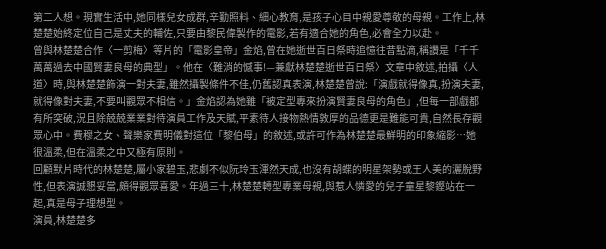第二人想。現實生活中,她同樣兒女成群,辛勤照料、細心教育,是孩子心目中親愛尊敬的母親。工作上,林楚楚始終定位自己是丈夫的輔佐,只要由黎民偉製作的電影,若有適合她的角色,必會全力以赴。
曾與林楚楚合作〈一剪梅〉等片的「電影皇帝」金焰,曾在她逝世百日祭時追憶往昔點滴,稱讚是「千千萬萬過去中國賢妻良母的典型」。他在〈難消的憾事!—兼獻林楚楚逝世百日祭〉文章中敘述,拍攝〈人道〉時,與林楚楚飾演一對夫妻,雖然攝製條件不佳,仍舊認真表演,林楚楚曾說:「演戲就得像真,扮演夫妻,就得像對夫妻,不要叫觀眾不相信。」金焰認為她雖「被定型專來扮演賢妻良母的角色」,但每一部戲都有所突破,況且除兢兢業業對待演員工作及天賦,平素待人接物熱情敦厚的品德更是難能可貴,自然長存觀眾心中。費穆之女、聲樂家費明儀對這位「黎伯母」的敘述,或許可作為林楚楚最鮮明的印象縮影…她很溫柔,但在溫柔之中又極有原則。
回顧默片時代的林楚楚,屬小家碧玉,悲劇不似阮玲玉渾然天成,也沒有胡蝶的明星架勢或王人美的灑脫野性,但表演誠懇妥當,頗得觀眾喜愛。年過三十,林楚楚轉型專業母親,與惹人憐愛的兒子童星黎鏗站在一起,真是母子理想型。
演員,林楚楚多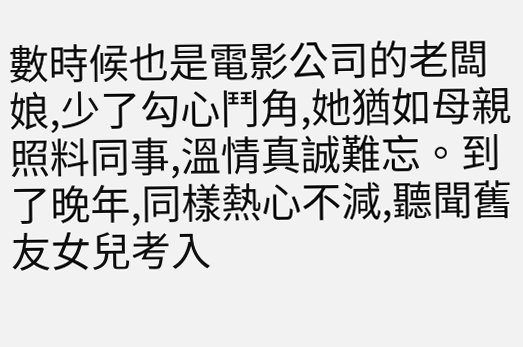數時候也是電影公司的老闆娘,少了勾心鬥角,她猶如母親照料同事,溫情真誠難忘。到了晚年,同樣熱心不減,聽聞舊友女兒考入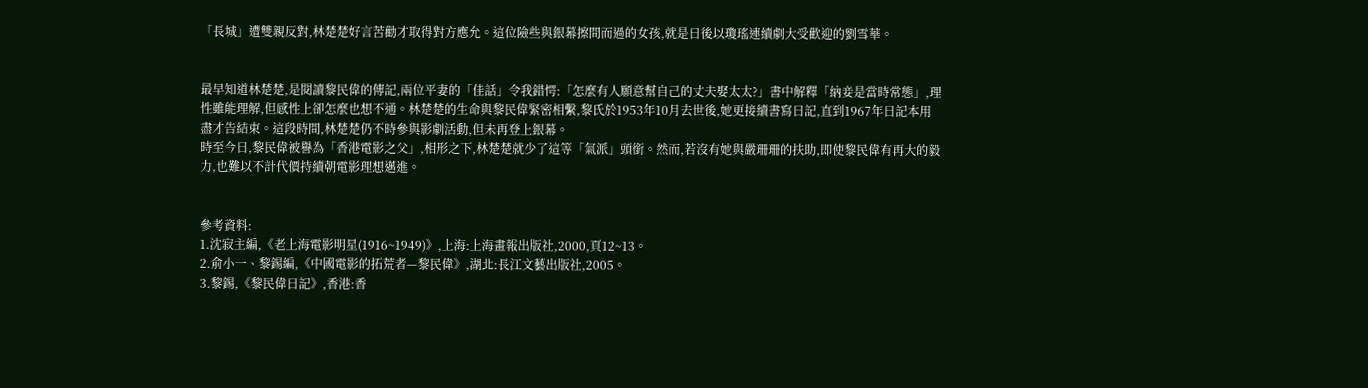「長城」遭雙親反對,林楚楚好言苦勸才取得對方應允。這位險些與銀幕擦間而過的女孩,就是日後以瓊瑤連續劇大受歡迎的劉雪華。


最早知道林楚楚,是閱讀黎民偉的傳記,兩位平妻的「佳話」令我錯愕:「怎麼有人願意幫自己的丈夫娶太太?」書中解釋「納妾是當時常態」,理性雖能理解,但感性上卻怎麼也想不通。林楚楚的生命與黎民偉緊密相繫,黎氏於1953年10月去世後,她更接續書寫日記,直到1967年日記本用盡才告結束。這段時間,林楚楚仍不時參與影劇活動,但未再登上銀幕。
時至今日,黎民偉被譽為「香港電影之父」,相形之下,林楚楚就少了這等「氣派」頭銜。然而,若沒有她與嚴珊珊的扶助,即使黎民偉有再大的毅力,也難以不計代價持續朝電影理想邁進。


參考資料:
1.沈寂主編,《老上海電影明星(1916~1949)》,上海:上海畫報出版社,2000,頁12~13。
2.俞小一、黎錫編,《中國電影的拓荒者—黎民偉》,湖北:長江文藝出版社,2005。
3.黎錫,《黎民偉日記》,香港:香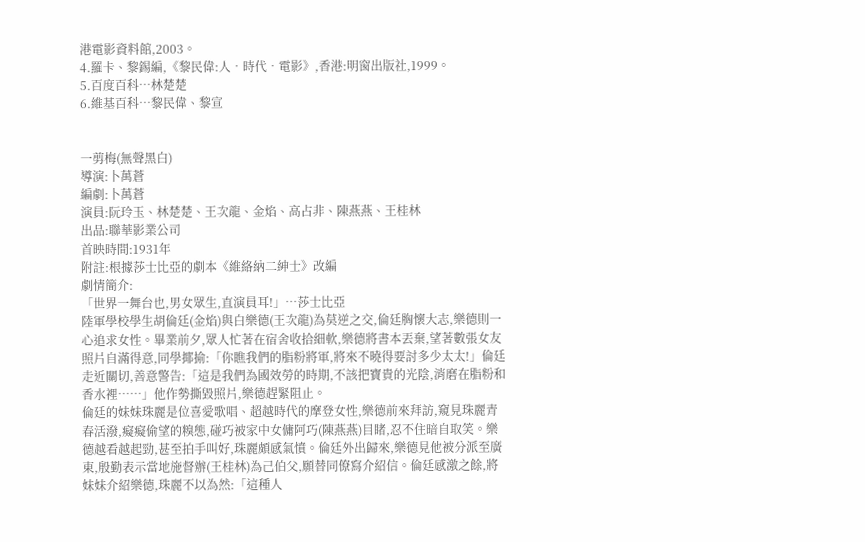港電影資料館,2003。
4.羅卡、黎錫編,《黎民偉:人‧時代‧電影》,香港:明窗出版社,1999。
5.百度百科…林楚楚
6.維基百科…黎民偉、黎宣


一剪梅(無聲黑白)
導演:卜萬蒼
編劇:卜萬蒼
演員:阮玲玉、林楚楚、王次龍、金焰、高占非、陳燕燕、王桂林
出品:聯華影業公司
首映時間:1931年
附註:根據莎士比亞的劇本《維絡納二紳士》改編
劇情簡介:
「世界一舞台也,男女眾生,直演員耳!」…莎士比亞
陸軍學校學生胡倫廷(金焰)與白樂德(王次龍)為莫逆之交,倫廷胸懷大志,樂德則一心追求女性。畢業前夕,眾人忙著在宿舍收拾細軟,樂德將書本丟棄,望著數張女友照片自滿得意,同學揶揄:「你瞧我們的脂粉將軍,將來不曉得要討多少太太!」倫廷走近關切,善意警告:「這是我們為國效勞的時期,不該把寶貴的光陰,消磨在脂粉和香水裡……」他作勢撕毀照片,樂德趕緊阻止。
倫廷的妹妹珠麗是位喜愛歌唱、超越時代的摩登女性,樂德前來拜訪,窺見珠麗青春活潑,癡癡偷望的糗態,碰巧被家中女傭阿巧(陳燕燕)目睹,忍不住暗自取笑。樂德越看越起勁,甚至拍手叫好,珠麗頗感氣憤。倫廷外出歸來,樂德見他被分派至廣東,殷勤表示當地施督辦(王桂林)為己伯父,願替同僚寫介紹信。倫廷感激之餘,將妹妹介紹樂德,珠麗不以為然:「這種人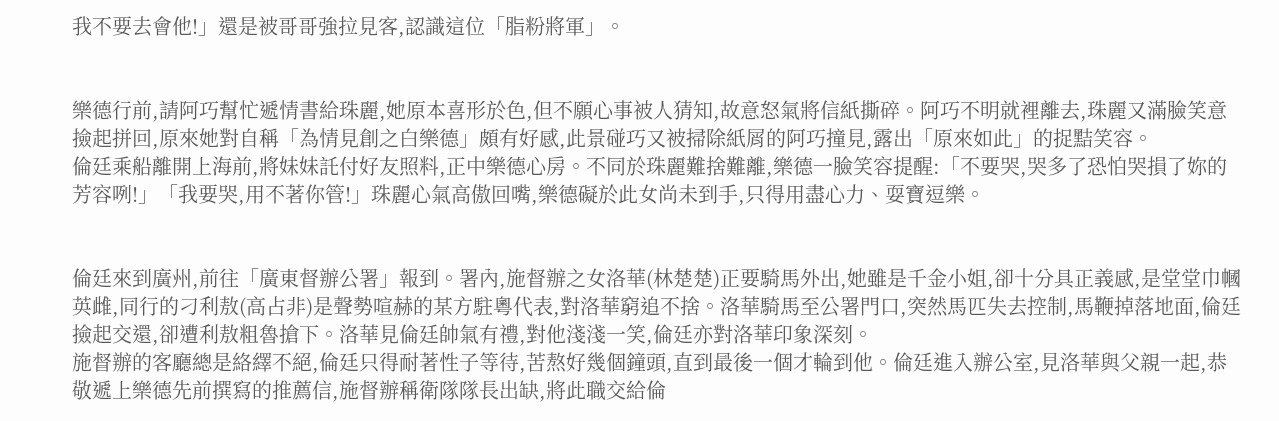我不要去會他!」還是被哥哥強拉見客,認識這位「脂粉將軍」。


樂德行前,請阿巧幫忙遞情書給珠麗,她原本喜形於色,但不願心事被人猜知,故意怒氣將信紙撕碎。阿巧不明就裡離去,珠麗又滿臉笑意撿起拼回,原來她對自稱「為情見創之白樂德」頗有好感,此景碰巧又被掃除紙屑的阿巧撞見,露出「原來如此」的捉黠笑容。
倫廷乘船離開上海前,將妹妹託付好友照料,正中樂德心房。不同於珠麗難捨難離,樂德一臉笑容提醒:「不要哭,哭多了恐怕哭損了妳的芳容咧!」「我要哭,用不著你管!」珠麗心氣高傲回嘴,樂德礙於此女尚未到手,只得用盡心力、耍寶逗樂。


倫廷來到廣州,前往「廣東督辦公署」報到。署內,施督辦之女洛華(林楚楚)正要騎馬外出,她雖是千金小姐,卻十分具正義感,是堂堂巾幗英雌,同行的刁利敖(高占非)是聲勢喧赫的某方駐粵代表,對洛華窮追不捨。洛華騎馬至公署門口,突然馬匹失去控制,馬鞭掉落地面,倫廷撿起交還,卻遭利敖粗魯搶下。洛華見倫廷帥氣有禮,對他淺淺一笑,倫廷亦對洛華印象深刻。
施督辦的客廳總是絡繹不絕,倫廷只得耐著性子等待,苦熬好幾個鐘頭,直到最後一個才輪到他。倫廷進入辦公室,見洛華與父親一起,恭敬遞上樂德先前撰寫的推薦信,施督辦稱衛隊隊長出缺,將此職交給倫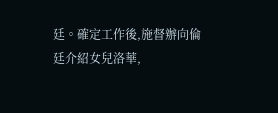廷。確定工作後,施督辦向倫廷介紹女兒洛華,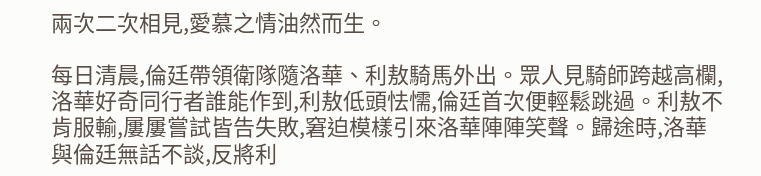兩次二次相見,愛慕之情油然而生。

每日清晨,倫廷帶領衛隊隨洛華、利敖騎馬外出。眾人見騎師跨越高欄,洛華好奇同行者誰能作到,利敖低頭怯懦,倫廷首次便輕鬆跳過。利敖不肯服輸,屢屢嘗試皆告失敗,窘迫模樣引來洛華陣陣笑聲。歸途時,洛華與倫廷無話不談,反將利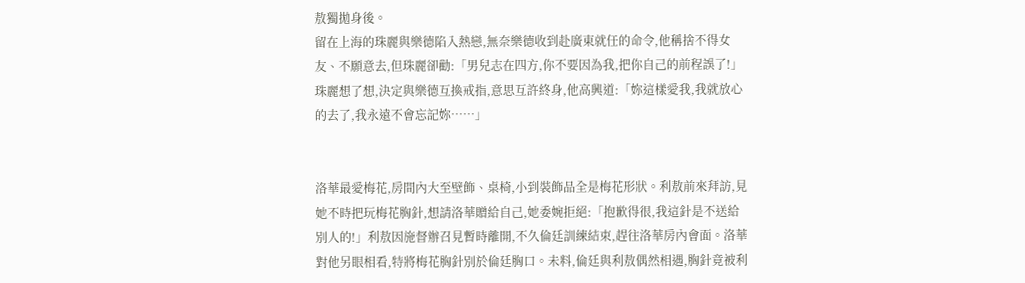敖獨拋身後。
留在上海的珠麗與樂德陷入熱戀,無奈樂德收到赴廣東就任的命令,他稱捨不得女友、不願意去,但珠麗卻勸:「男兒志在四方,你不要因為我,把你自己的前程誤了!」珠麗想了想,決定與樂德互換戒指,意思互許終身,他高興道:「妳這樣愛我,我就放心的去了,我永遠不會忘記妳……」


洛華最愛梅花,房間內大至壁飾、桌椅,小到裝飾品全是梅花形狀。利敖前來拜訪,見她不時把玩梅花胸針,想請洛華贈給自己,她委婉拒絕:「抱歉得很,我這針是不送給別人的!」利敖因施督辦召見暫時離開,不久倫廷訓練結束,趕往洛華房內會面。洛華對他另眼相看,特將梅花胸針別於倫廷胸口。未料,倫廷與利敖偶然相遇,胸針竟被利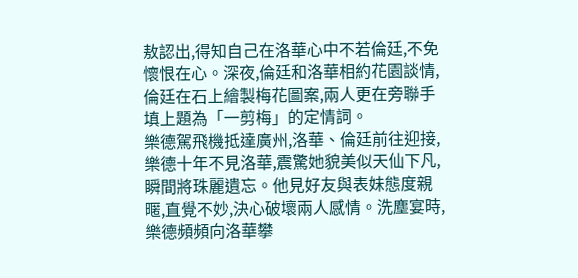敖認出,得知自己在洛華心中不若倫廷,不免懷恨在心。深夜,倫廷和洛華相約花園談情,倫廷在石上繪製梅花圖案,兩人更在旁聯手填上題為「一剪梅」的定情詞。
樂德駕飛機抵達廣州,洛華、倫廷前往迎接,樂德十年不見洛華,震驚她貌美似天仙下凡,瞬間將珠麗遺忘。他見好友與表妹態度親暱,直覺不妙,決心破壞兩人感情。洗塵宴時,樂德頻頻向洛華攀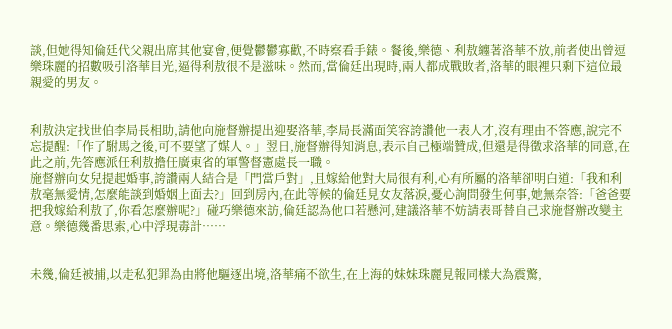談,但她得知倫廷代父親出席其他宴會,便覺鬱鬱寡歡,不時察看手錶。餐後,樂德、利敖纏著洛華不放,前者使出曾逗樂珠麗的招數吸引洛華目光,逼得利敖很不是滋味。然而,當倫廷出現時,兩人都成戰敗者,洛華的眼裡只剩下這位最親愛的男友。


利敖決定找世伯李局長相助,請他向施督辦提出迎娶洛華,李局長滿面笑容誇讚他一表人才,沒有理由不答應,說完不忘提醒:「作了駙馬之後,可不要望了媒人。」翌日,施督辦得知消息,表示自己極端贊成,但還是得徵求洛華的同意,在此之前,先答應派任利敖擔任廣東省的軍警督憲處長一職。
施督辦向女兒提起婚事,誇讚兩人結合是「門當戶對」,且嫁給他對大局很有利,心有所屬的洛華卻明白道:「我和利敖毫無愛情,怎麼能談到婚姻上面去?」回到房內,在此等候的倫廷見女友落淚,憂心詢問發生何事,她無奈答:「爸爸要把我嫁給利敖了,你看怎麼辦呢?」碰巧樂德來訪,倫廷認為他口若懸河,建議洛華不妨請表哥替自己求施督辦改變主意。樂德幾番思索,心中浮現毒計……


未幾,倫廷被捕,以走私犯罪為由將他驅逐出境,洛華痛不欲生,在上海的妹妹珠麗見報同樣大為震驚,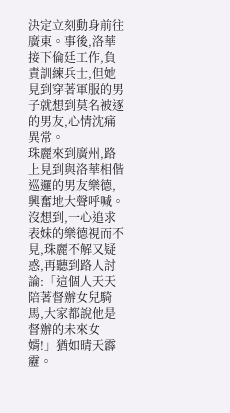決定立刻動身前往廣東。事後,洛華接下倫廷工作,負責訓練兵士,但她見到穿著軍服的男子就想到莫名被逐的男友,心情沈痛異常。
珠麗來到廣州,路上見到與洛華相偕巡邏的男友樂德,興奮地大聲呼喊。沒想到,一心追求表妹的樂德視而不見,珠麗不解又疑惑,再聽到路人討論:「這個人天天陪著督辦女兒騎馬,大家都說他是督辦的未來女婿!」猶如晴天霹靂。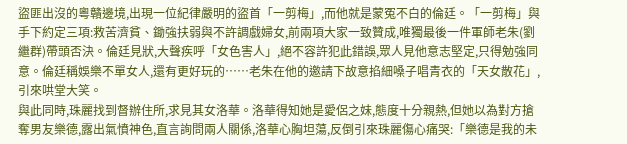盜匪出沒的粵贛邊境,出現一位紀律嚴明的盜首「一剪梅」,而他就是蒙冤不白的倫廷。「一剪梅」與手下約定三項:救苦濟貧、鋤強扶弱與不許調戲婦女,前兩項大家一致贊成,唯獨最後一件軍師老朱(劉繼群)帶頭否決。倫廷見狀,大聲疾呼「女色害人」,絕不容許犯此錯誤,眾人見他意志堅定,只得勉強同意。倫廷稱娛樂不單女人,還有更好玩的……老朱在他的邀請下故意掐細嗓子唱青衣的「天女散花」,引來哄堂大笑。
與此同時,珠麗找到督辦住所,求見其女洛華。洛華得知她是愛侶之妹,態度十分親熱,但她以為對方搶奪男友樂德,露出氣憤神色,直言詢問兩人關係,洛華心胸坦蕩,反倒引來珠麗傷心痛哭:「樂德是我的未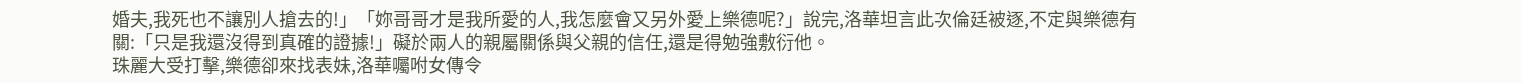婚夫,我死也不讓別人搶去的!」「妳哥哥才是我所愛的人,我怎麼會又另外愛上樂德呢?」說完,洛華坦言此次倫廷被逐,不定與樂德有關:「只是我還沒得到真確的證據!」礙於兩人的親屬關係與父親的信任,還是得勉強敷衍他。
珠麗大受打擊,樂德卻來找表妹,洛華囑咐女傳令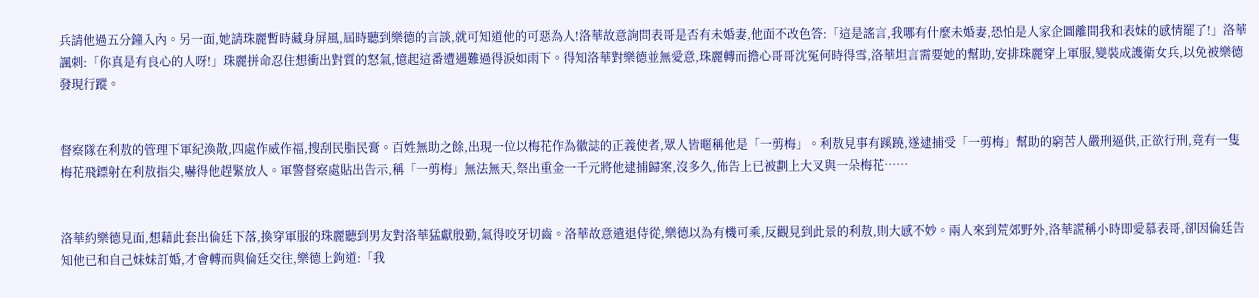兵請他過五分鐘入內。另一面,她請珠麗暫時藏身屏風,屆時聽到樂德的言談,就可知道他的可惡為人!洛華故意詢問表哥是否有未婚妻,他面不改色答:「這是謠言,我哪有什麼未婚妻,恐怕是人家企圖離間我和表妹的感情罷了!」洛華諷刺:「你真是有良心的人呀!」珠麗拼命忍住想衝出對質的怒氣,憶起這番遭遇難過得淚如雨下。得知洛華對樂德並無愛意,珠麗轉而擔心哥哥沈冤何時得雪,洛華坦言需要她的幫助,安排珠麗穿上軍服,變裝成護衛女兵,以免被樂德發現行蹤。


督察隊在利敖的管理下軍紀渙散,四處作威作福,搜刮民脂民膏。百姓無助之餘,出現一位以梅花作為徽誌的正義使者,眾人皆暱稱他是「一剪梅」。利敖見事有蹊蹺,遂逮捕受「一剪梅」幫助的窮苦人嚴刑逼供,正欲行刑,竟有一隻梅花飛鏢射在利敖指尖,嚇得他趕緊放人。軍警督察處貼出告示,稱「一剪梅」無法無天,祭出重金一千元將他逮捕歸案,沒多久,佈告上已被劃上大叉與一朵梅花……


洛華約樂德見面,想藉此套出倫廷下落,換穿軍服的珠麗聽到男友對洛華猛獻殷勤,氣得咬牙切齒。洛華故意遣退侍從,樂德以為有機可乘,反觀見到此景的利敖,則大感不妙。兩人來到荒郊野外,洛華謊稱小時即愛慕表哥,卻因倫廷告知他已和自己妹妹訂婚,才會轉而與倫廷交往,樂德上鉤道:「我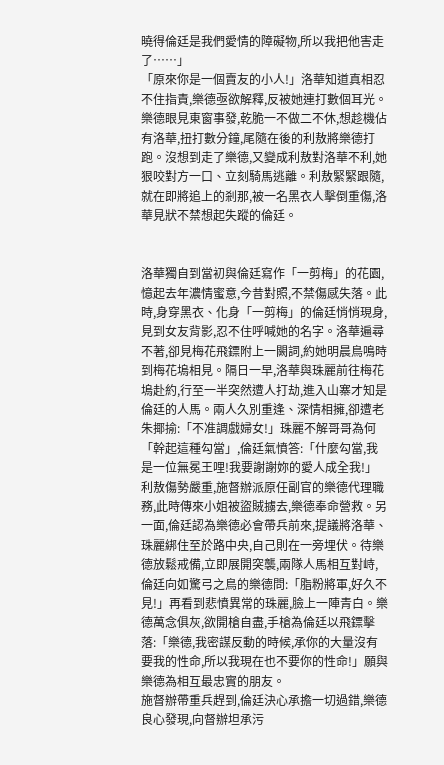曉得倫廷是我們愛情的障礙物,所以我把他害走了……」
「原來你是一個賣友的小人!」洛華知道真相忍不住指責,樂德亟欲解釋,反被她連打數個耳光。樂德眼見東窗事發,乾脆一不做二不休,想趁機佔有洛華,扭打數分鐘,尾隨在後的利敖將樂德打跑。沒想到走了樂德,又變成利敖對洛華不利,她狠咬對方一口、立刻騎馬逃離。利敖緊緊跟隨,就在即將追上的剎那,被一名黑衣人擊倒重傷,洛華見狀不禁想起失蹤的倫廷。


洛華獨自到當初與倫廷寫作「一剪梅」的花園,憶起去年濃情蜜意,今昔對照,不禁傷感失落。此時,身穿黑衣、化身「一剪梅」的倫廷悄悄現身,見到女友背影,忍不住呼喊她的名字。洛華遍尋不著,卻見梅花飛鏢附上一闕詞,約她明晨鳥鳴時到梅花塢相見。隔日一早,洛華與珠麗前往梅花塢赴約,行至一半突然遭人打劫,進入山寨才知是倫廷的人馬。兩人久別重逢、深情相擁,卻遭老朱揶揄:「不准調戲婦女!」珠麗不解哥哥為何「幹起這種勾當」,倫廷氣憤答:「什麼勾當,我是一位無冕王哩!我要謝謝妳的愛人成全我!」
利敖傷勢嚴重,施督辦派原任副官的樂德代理職務,此時傳來小姐被盜賊擄去,樂德奉命營救。另一面,倫廷認為樂德必會帶兵前來,提議將洛華、珠麗綁住至於路中央,自己則在一旁埋伏。待樂德放鬆戒備,立即展開突襲,兩隊人馬相互對峙,倫廷向如驚弓之鳥的樂德問:「脂粉將軍,好久不見!」再看到悲憤異常的珠麗,臉上一陣青白。樂德萬念俱灰,欲開槍自盡,手槍為倫廷以飛鏢擊落:「樂德,我密謀反動的時候,承你的大量沒有要我的性命,所以我現在也不要你的性命!」願與樂德為相互最忠實的朋友。
施督辦帶重兵趕到,倫廷決心承擔一切過錯,樂德良心發現,向督辦坦承污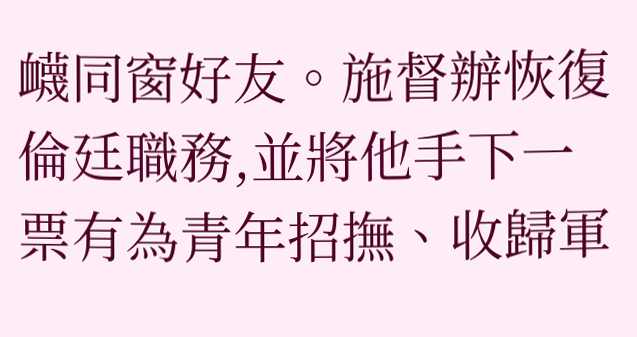衊同窗好友。施督辦恢復倫廷職務,並將他手下一票有為青年招撫、收歸軍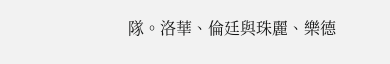隊。洛華、倫廷與珠麗、樂德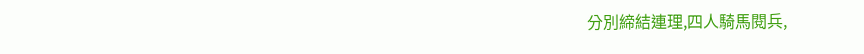分別締結連理,四人騎馬閱兵,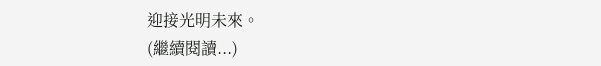迎接光明未來。
(繼續閱讀...)